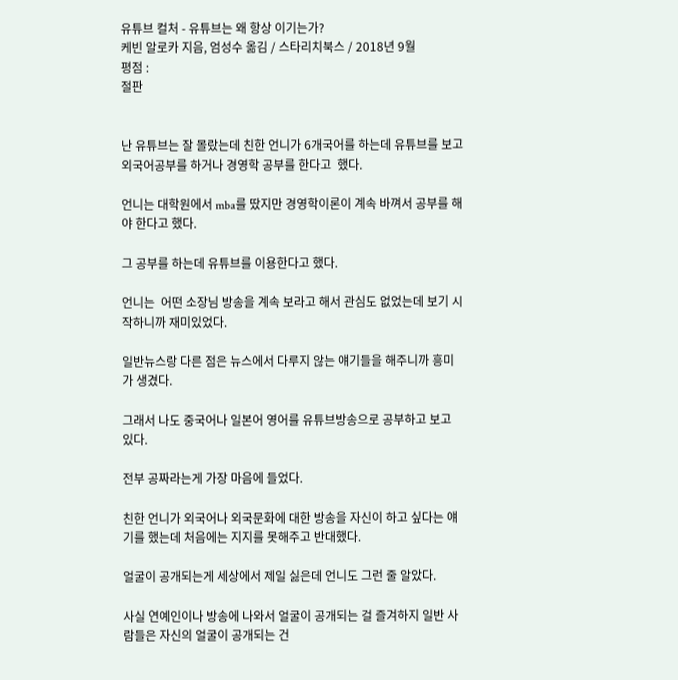유튜브 컬처 - 유튜브는 왜 항상 이기는가?
케빈 알로카 지음, 엄성수 옮김 / 스타리치북스 / 2018년 9월
평점 :
절판


난 유튜브는 잘 몰랐는데 친한 언니가 6개국어를 하는데 유튜브를 보고 외국어공부를 하거나 경영학 공부를 한다고  했다.

언니는 대학원에서 mba를 땄지만 경영학이론이 계속 바껴서 공부를 해야 한다고 했다.

그 공부를 하는데 유튜브를 이용한다고 했다.

언니는  어떤 소장님 방송을 계속 보라고 해서 관심도 없었는데 보기 시작하니까 재미있었다.

일반뉴스랑 다른 점은 뉴스에서 다루지 않는 얘기들을 해주니까 흥미가 생겼다.

그래서 나도 중국어나 일본어 영어를 유튜브방송으로 공부하고 보고 있다.

전부 공짜라는게 가장 마음에 들었다.

친한 언니가 외국어나 외국문화에 대한 방송을 자신이 하고 싶다는 얘기를 했는데 처음에는 지지를 못해주고 반대했다.

얼굴이 공개되는게 세상에서 제일 싫은데 언니도 그런 줄 알았다.

사실 연예인이나 방송에 나와서 얼굴이 공개되는 걸 즐겨하지 일반 사람들은 자신의 얼굴이 공개되는 건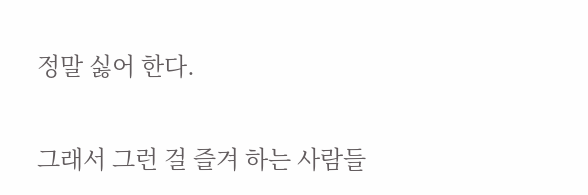정말 싫어 한다.

그래서 그런 걸 즐겨 하는 사람들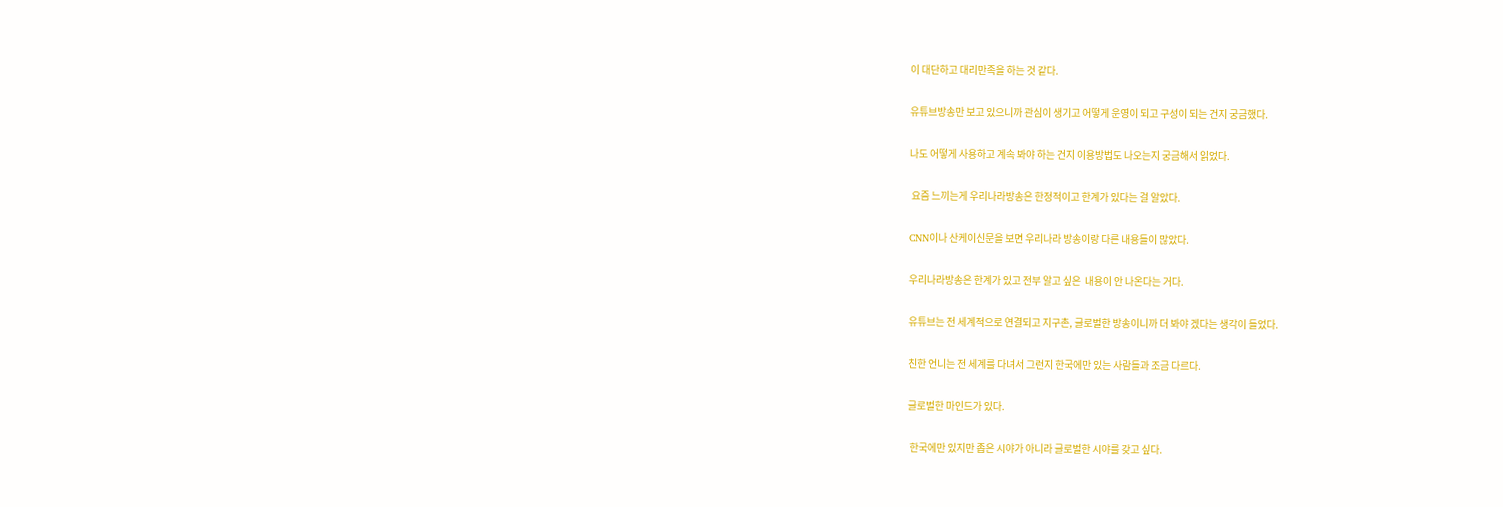이 대단하고 대리만족을 하는 것 같다.

유튜브방송만 보고 있으니까 관심이 생기고 어떻게 운영이 되고 구성이 되는 건지 궁금했다.

나도 어떻게 사용하고 계속 봐야 하는 건지 이용방법도 나오는지 궁금해서 읽었다.

 요즘 느끼는게 우리나라방송은 한정적이고 한계가 있다는 걸 알았다.

CNN이나 산케이신문을 보면 우리나라 방송이랑 다른 내용들이 많았다.

우리나라방송은 한계가 있고 전부 알고 싶은  내용이 안 나온다는 거다.

유튜브는 전 세계적으로 연결되고 지구촌, 글로벌한 방송이니까 더 봐야 겠다는 생각이 들었다.

친한 언니는 전 세계를 다녀서 그런지 한국에만 있는 사람들과 조금 다르다.

글로벌한 마인드가 있다.

 한국에만 있지만 좁은 시야가 아니라 글로벌한 시야를 갖고 싶다.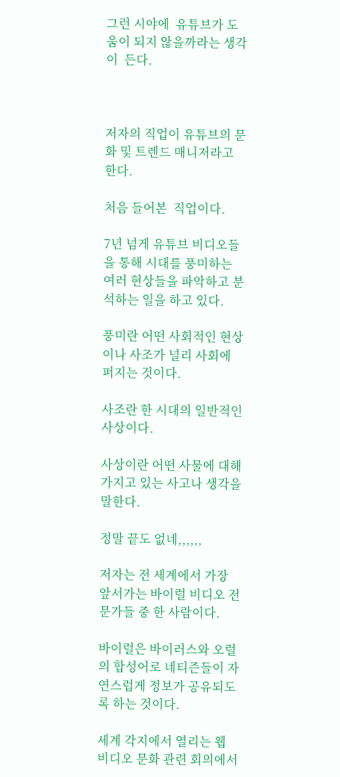그런 시야에  유튜브가 도움이 되지 않을까라는 생각이  든다.



저자의 직업이 유튜브의 문화 및 트렌드 매니저라고 한다.

처음 들어본  직업이다.

7년 넘게 유튜브 비디오들을 통해 시대를 풍미하는 여러 현상들을 파악하고 분석하는 일을 하고 있다.

풍미란 어떤 사회적인 현상이나 사조가 널리 사회에 퍼지는 것이다.

사조란 한 시대의 일반적인 사상이다.

사상이란 어떤 사물에 대해 가지고 있는 사고나 생각을 말한다.

정말 끝도 없네,,,,,,

저자는 전 세계에서 가장 앞서가는 바이럴 비디오 전문가들 중 한 사람이다.

바이럴은 바이러스와 오럴의 합성어로 네티즌들이 자연스럽게 정보가 공유되도록 하는 것이다.

세계 각지에서 열리는 웹 비디오 문화 관련 회의에서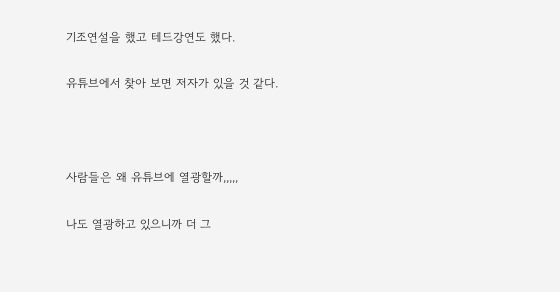기조연설을 했고 테드강연도 했다.

유튜브에서 찾아 보면 저자가 있을 것 같다.



사람들은 왜 유튜브에 열광할까,,,,,

나도 열광하고 있으니까 더 그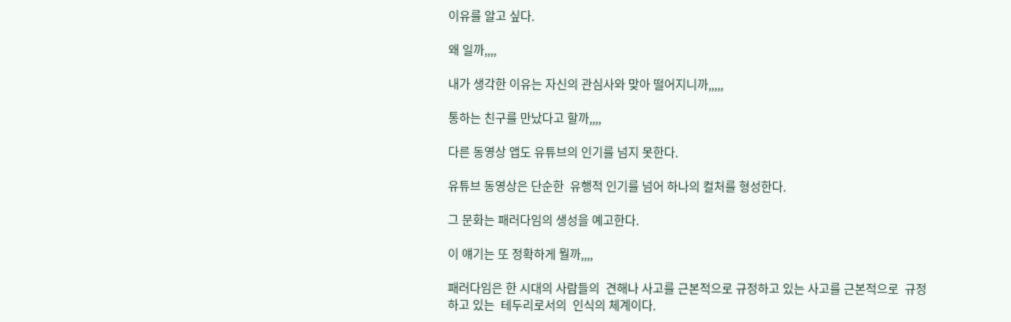이유를 알고 싶다.

왜 일까,,,,

내가 생각한 이유는 자신의 관심사와 맞아 떨어지니까,,,,,

통하는 친구를 만났다고 할까,,,,

다른 동영상 앱도 유튜브의 인기를 넘지 못한다.

유튜브 동영상은 단순한  유행적 인기를 넘어 하나의 컬처를 형성한다.

그 문화는 패러다임의 생성을 예고한다.

이 얘기는 또 정확하게 뭘까,,,,

패러다임은 한 시대의 사람들의  견해나 사고를 근본적으로 규정하고 있는 사고를 근본적으로  규정하고 있는  테두리로서의  인식의 체계이다.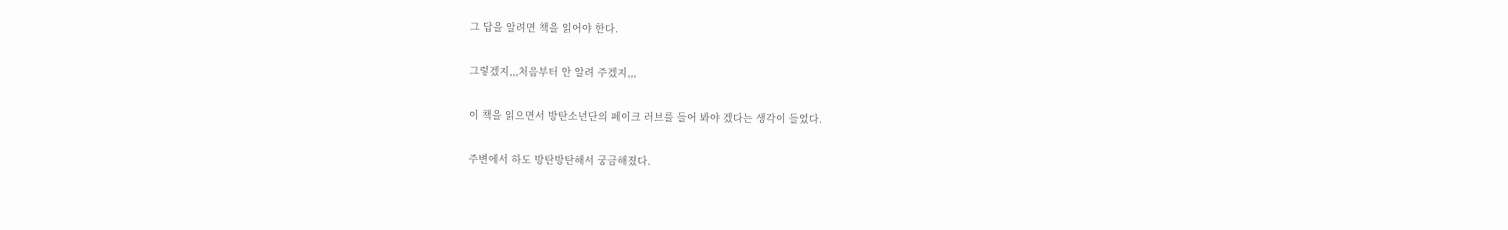그 답을 알려면 책을 읽어야 한다.

그렇겠지,,,처음부터 안 알려 주겠지,,,

이 책을 읽으면서 방탄소년단의 페이크 러브를 들어 봐야 겠다는 생각이 들었다.

주변에서 하도 방탄방탄해서 궁금해졌다.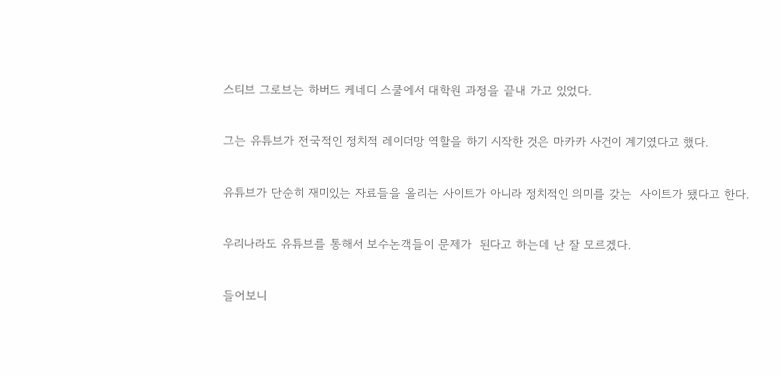스티브 그로브는 하버드 케네디 스쿨에서 대학원 과정을 끝내 가고 있었다.

그는 유튜브가 전국적인 정치적 레이더망 역할을 하기 시작한 것은 마카카 사건이 계기였다고 했다.

유튜브가 단순히 재미있는 자료들을 올리는 사이트가 아니라 정치적인 의미를 갖는  사이트가 됐다고 한다.

우리나라도 유튜브를 통해서 보수논객들이 문제가  된다고 하는데 난 잘 모르겠다.

들어보니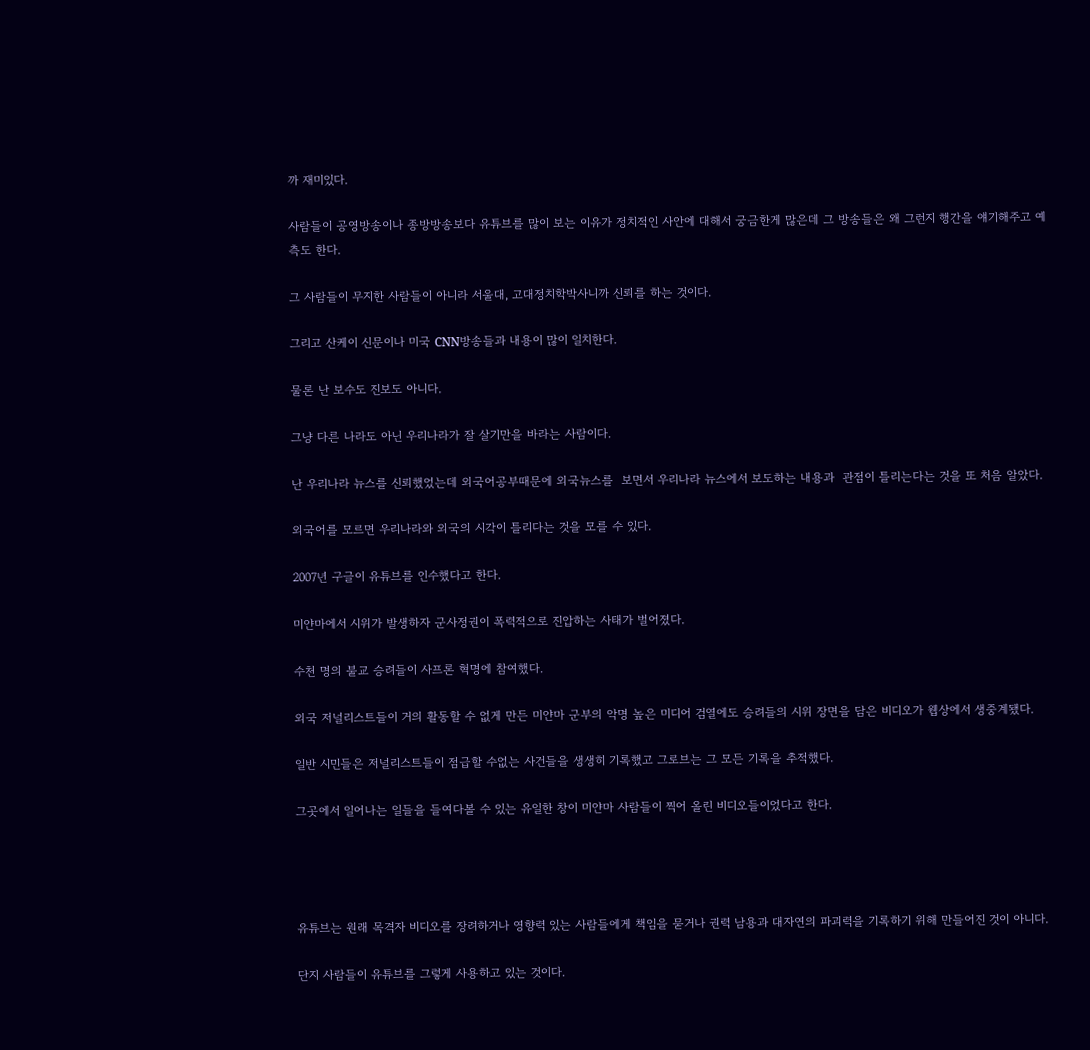까 재미있다.

사람들이 공영방송이나 종방방송보다 유튜브를 많이 보는 이유가 정치적인 사안에 대해서 궁금한게 많은데 그 방송들은 왜 그런지 행간을 얘기해주고 예측도 한다.

그 사람들이 무지한 사람들이 아니라 서울대, 고대정치학박사니까 신뢰를 하는 것이다.

그리고 산케이 신문이나 미국 CNN방송들과 내용이 많이 일치한다.

물론 난 보수도 진보도 아니다.

그냥 다른 나라도 아닌 우리나라가 잘 살기만을 바라는 사람이다.

난 우리나라 뉴스를 신뢰했었는데 외국어공부때문에 외국뉴스를  보면서 우리나라 뉴스에서 보도하는 내용과  관점이 틀리는다는 것을 또 처음 알았다.

외국어를 모르면 우리나라와 외국의 시각이 틀리다는 것을 모를 수 있다.

2007년 구글이 유튜브를 인수했다고 한다.

미얀마에서 시위가 발생하자 군사정권이 폭력적으로 진압하는 사태가 벌어졌다.

수천 명의 불교 승려들이 사프론 혁명에 참여했다.

외국 저널리스트들이 거의 활동할 수 없게 만든 미얀마 군부의 악명 높은 미디어 검열에도 승려들의 시위 장면을 담은 비디오가 웹상에서 생중계됐다.

일반 시민들은 저널리스트들이 점급할 수없는 사건들을 생생히 기록했고 그로브는 그 모든 기록을 추적했다.

그곳에서 일어나는 일들을 들여다볼 수 있는 유일한 창이 미얀마 사람들이 찍어 올린 비디오들이었다고 한다.




유튜브는 원래 목격자 비디오를 장려하거나 영향력 있는 사람들에게 책임을 묻거나 권력 남용과 대자연의 파괴력을 기록하기 위해 만들어진 것이 아니다.

단지 사람들이 유튜브를 그렇게 사용하고 있는 것이다.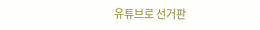유튜브로 선거판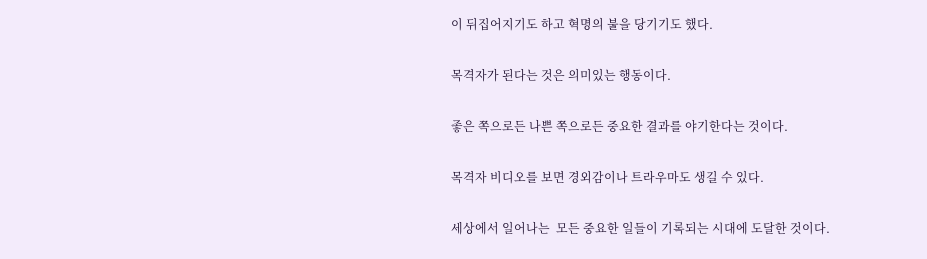이 뒤집어지기도 하고 혁명의 불을 당기기도 했다.

목격자가 된다는 것은 의미있는 행동이다.

좋은 쪽으로든 나쁜 쪽으로든 중요한 결과를 야기한다는 것이다.

목격자 비디오를 보면 경외감이나 트라우마도 생길 수 있다.

세상에서 일어나는  모든 중요한 일들이 기록되는 시대에 도달한 것이다.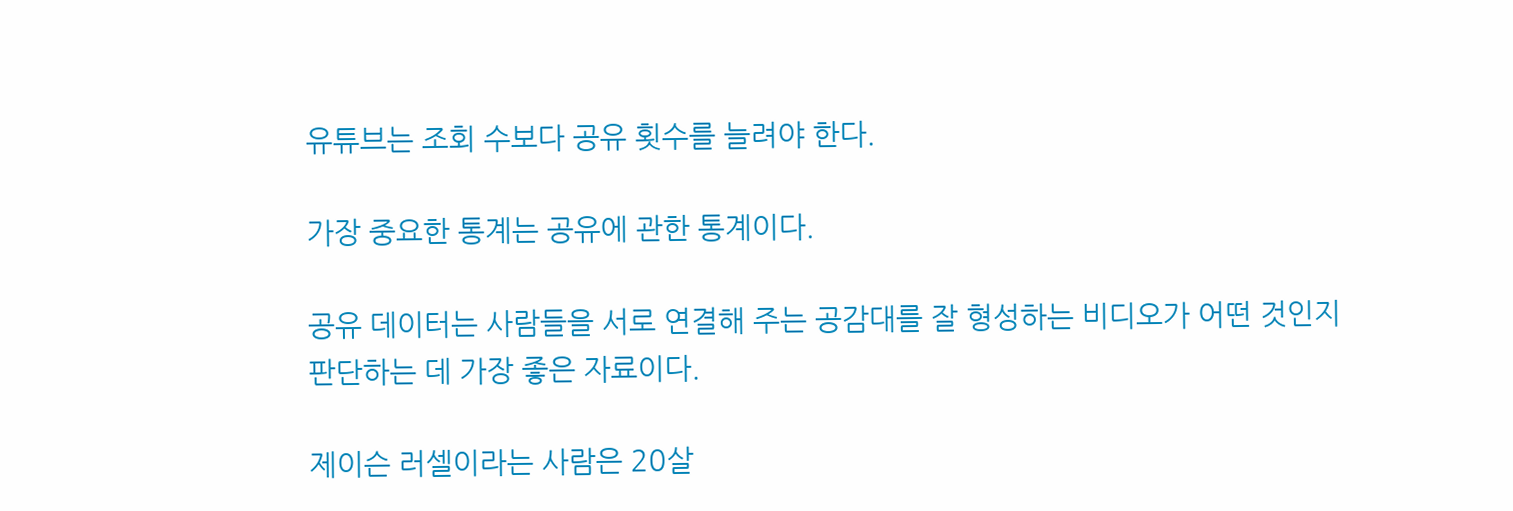유튜브는 조회 수보다 공유 횟수를 늘려야 한다.

가장 중요한 통계는 공유에 관한 통계이다.

공유 데이터는 사람들을 서로 연결해 주는 공감대를 잘 형성하는 비디오가 어떤 것인지 판단하는 데 가장 좋은 자료이다.

제이슨 러셀이라는 사람은 20살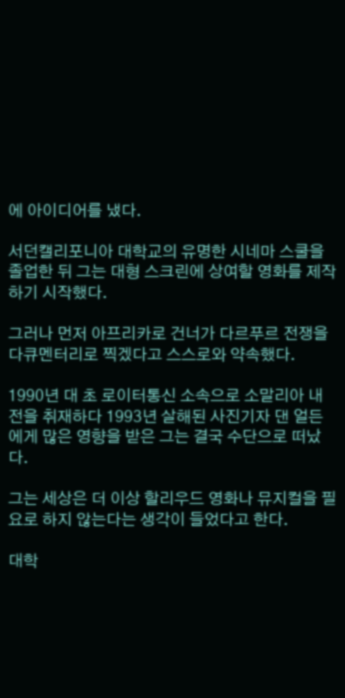에 아이디어를 냈다.

서던캘리포니아 대학교의 유명한 시네마 스쿨을 졸업한 뒤 그는 대형 스크린에 상여할 영화를 제작하기 시작했다.

그러나 먼저 아프리카로 건너가 다르푸르 전쟁을 다큐멘터리로 찍겠다고 스스로와 약속했다.

1990년 대 초 로이터통신 소속으로 소말리아 내전을 취재하다 1993년 살해된 사진기자 댄 얼든에게 많은 영향을 받은 그는 결국 수단으로 떠났다.

그는 세상은 더 이상 할리우드 영화나 뮤지컬을 필요로 하지 않는다는 생각이 들었다고 한다.

대학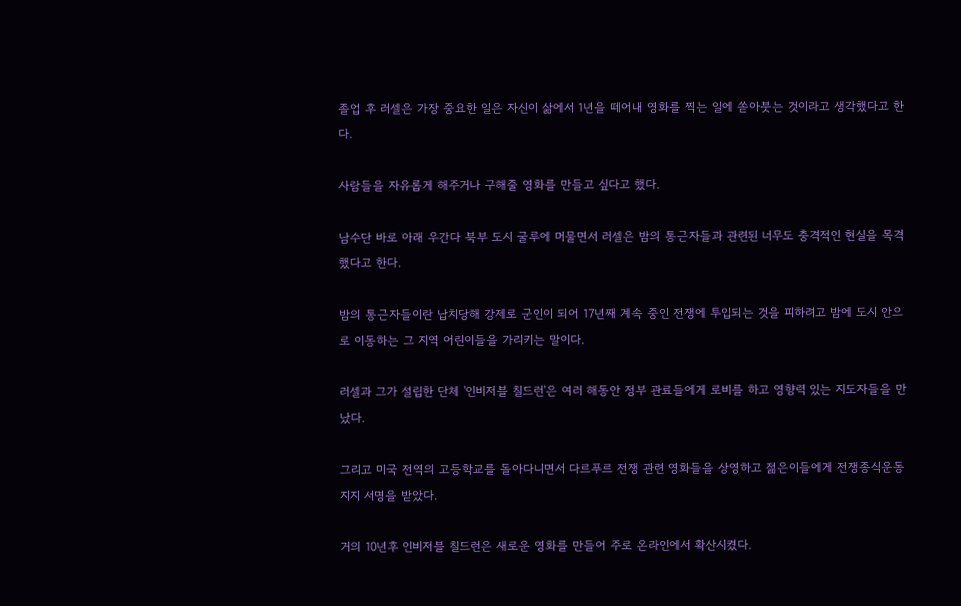졸업 후 러셀은 가장 중요한 일은 자신이 삶에서 1년을 떼어내 영화를 찍는 일에 쏟아붓는 것이라고 생각했다고 한다.

사람들을 자유롭게 해주거나 구해줄 영화를 만들고 싶다고 했다.

남수단 바로 아래 우간다 북부 도시 굴루에 머물면서 러셀은 밤의 통근자들과 관련된 너무도 충격적인 현실을 목격했다고 한다.

밤의 통근자들이란 납치당해 강제로 군인이 되어 17년째 계속 중인 전쟁에 투입되는 것을 피하려고 밤에 도시 안으로 이동하는 그 지역 어린이들을 가리키는 말이다.

러셀과 그가 설립한 단체 '인비저블 칠드런'은 여러 해동안 정부 관료들에게 로비를 하고 영향력 있는 지도자들을 만났다.

그리고 미국 전역의 고등학교를 돌아다니면서 다르푸르 전쟁 관련 영화들을 상영하고 젊은이들에게 전쟁종식운동지지 서명을 받았다.

거의 10년후 인비저블 칠드런은 새로운 영화를 만들어 주로 온라인에서 확산시켰다.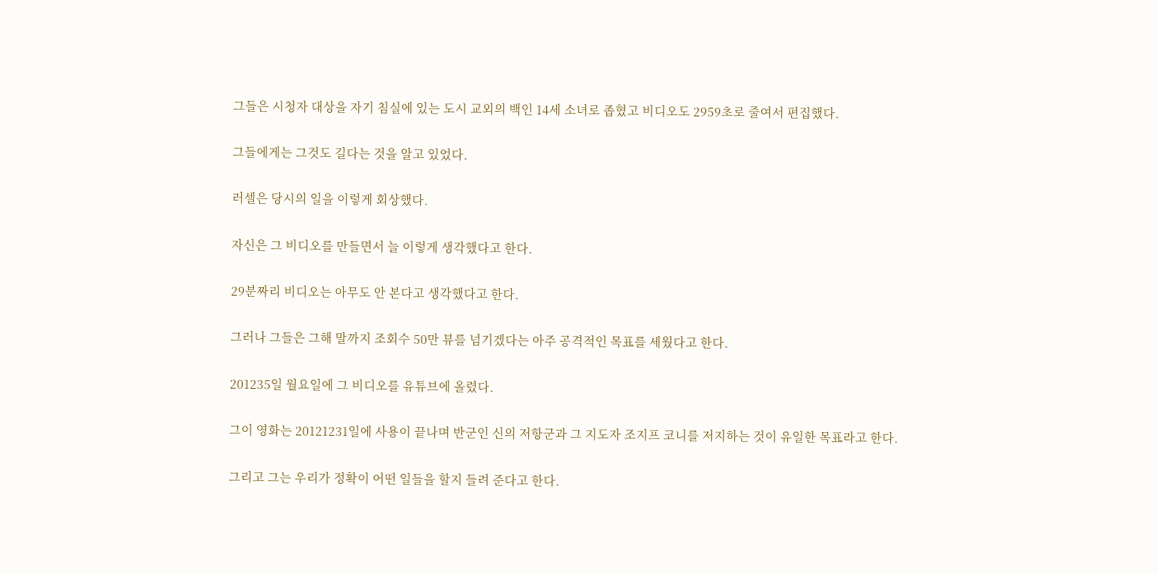그들은 시청자 대상을 자기 침실에 있는 도시 교외의 백인 14세 소녀로 좁혔고 비디오도 2959초로 줄여서 편집했다.

그들에게는 그것도 길다는 것을 알고 있었다.

러셀은 당시의 일을 이렇게 회상했다.

자신은 그 비디오를 만들면서 늘 이렇게 생각했다고 한다.

29분짜리 비디오는 아무도 안 본다고 생각했다고 한다.

그러나 그들은 그해 말까지 조회수 50만 뷰를 넘기겠다는 아주 공격적인 목표를 세웠다고 한다.

201235일 월요일에 그 비디오를 유튜브에 올렸다.

그이 영화는 20121231일에 사용이 끝나며 반군인 신의 저항군과 그 지도자 조지프 코니를 저지하는 것이 유일한 목표라고 한다.

그리고 그는 우리가 정확이 어떤 일들을 할지 들려 준다고 한다.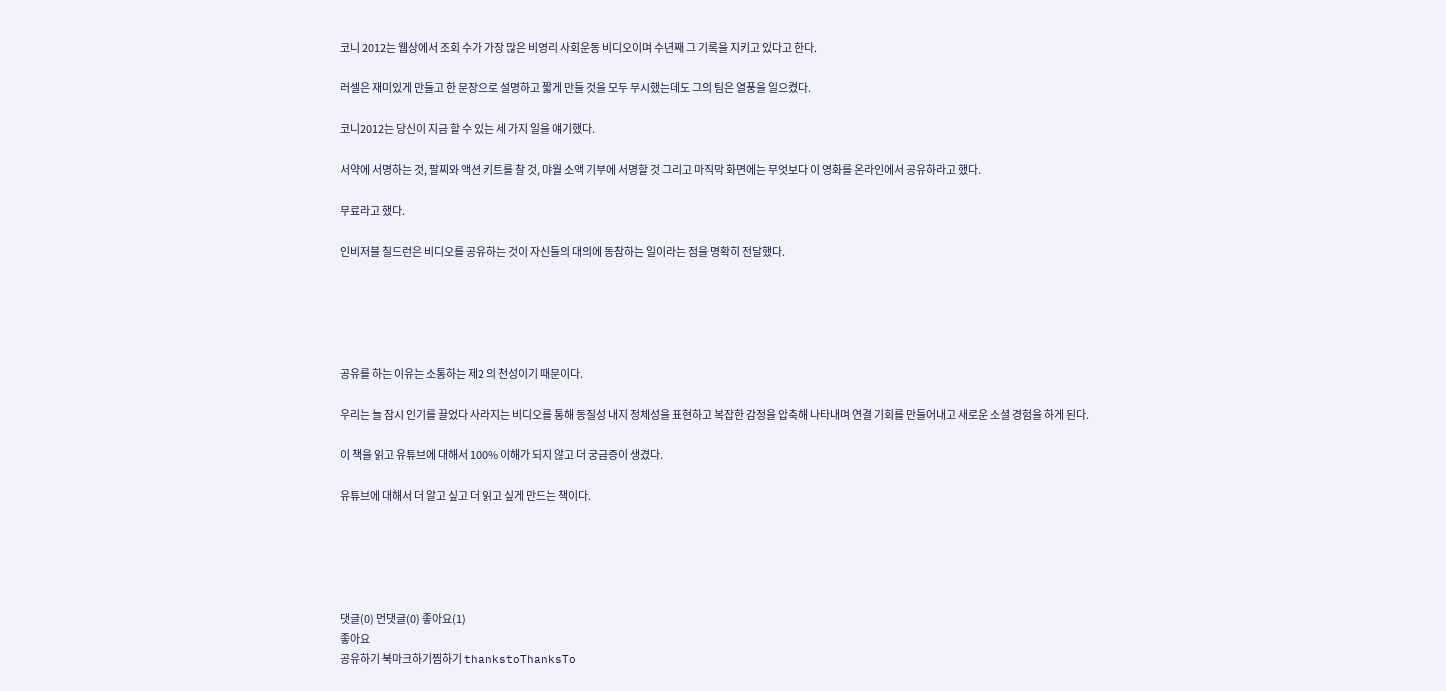코니 2012는 웹상에서 조회 수가 가장 많은 비영리 사회운동 비디오이며 수년째 그 기록을 지키고 있다고 한다.

러셀은 재미있게 만들고 한 문장으로 설명하고 짧게 만들 것을 모두 무시했는데도 그의 팀은 열풍을 일으켰다.

코니2012는 당신이 지금 할 수 있는 세 가지 일을 얘기했다.

서약에 서명하는 것, 팔찌와 액션 키트를 찰 것, 먀월 소액 기부에 서명할 것 그리고 마직막 화면에는 무엇보다 이 영화를 온라인에서 공유하라고 했다.

무료라고 했다.

인비저블 칠드런은 비디오를 공유하는 것이 자신들의 대의에 동참하는 일이라는 점을 명확히 전달했다.





공유를 하는 이유는 소통하는 제2 의 천성이기 때문이다.

우리는 늘 잠시 인기를 끌었다 사라지는 비디오를 통해 동질성 내지 정체성을 표현하고 복잡한 감정을 압축해 나타내며 연결 기회를 만들어내고 새로운 소셜 경험을 하게 된다.

이 책을 읽고 유튜브에 대해서 100% 이해가 되지 않고 더 궁금증이 생겼다.

유튜브에 대해서 더 알고 싶고 더 읽고 싶게 만드는 책이다.





댓글(0) 먼댓글(0) 좋아요(1)
좋아요
공유하기 북마크하기찜하기 thankstoThanksTo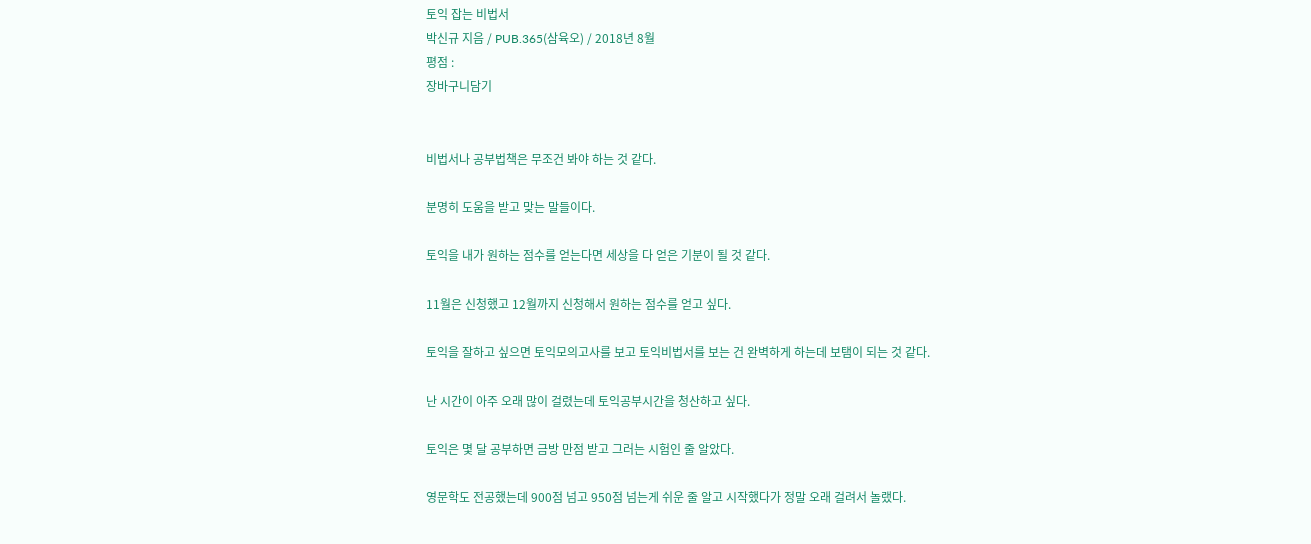토익 잡는 비법서
박신규 지음 / PUB.365(삼육오) / 2018년 8월
평점 :
장바구니담기


비법서나 공부법책은 무조건 봐야 하는 것 같다.

분명히 도움을 받고 맞는 말들이다.

토익을 내가 원하는 점수를 얻는다면 세상을 다 얻은 기분이 될 것 같다.

11월은 신청했고 12월까지 신청해서 원하는 점수를 얻고 싶다.

토익을 잘하고 싶으면 토익모의고사를 보고 토익비법서를 보는 건 완벽하게 하는데 보탬이 되는 것 같다.

난 시간이 아주 오래 많이 걸렸는데 토익공부시간을 청산하고 싶다.

토익은 몇 달 공부하면 금방 만점 받고 그러는 시험인 줄 알았다.

영문학도 전공했는데 900점 넘고 950점 넘는게 쉬운 줄 알고 시작했다가 정말 오래 걸려서 놀랬다.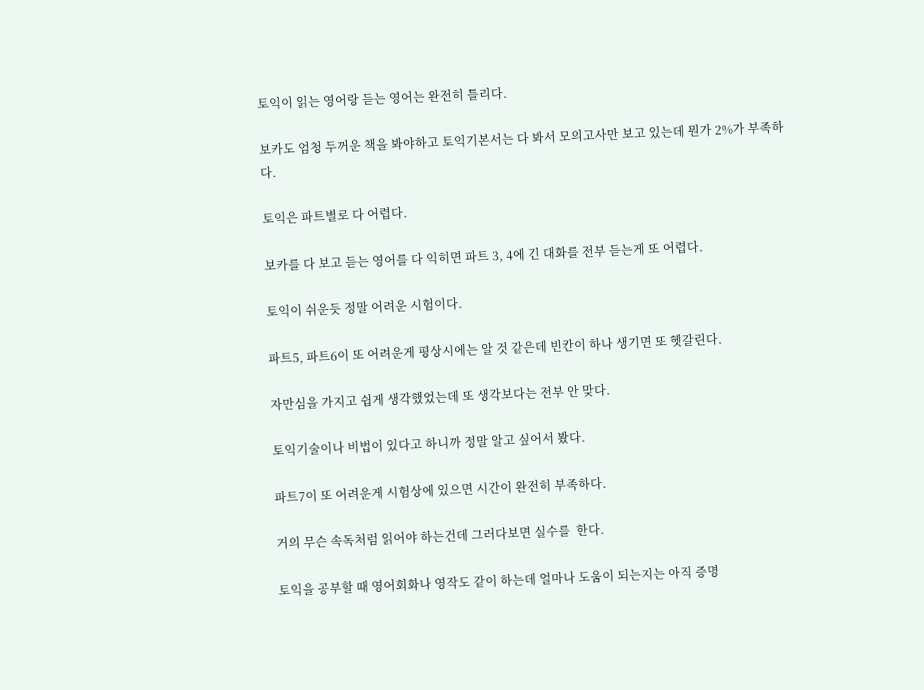토익이 읽는 영어랑 듣는 영어는 완전히 틀리다.

보카도 엄청 두꺼운 책을 봐야하고 토익기본서는 다 봐서 모의고사만 보고 있는데 뭔가 2%가 부족하다.

토익은 파트별로 다 어렵다.

보카를 다 보고 듣는 영어를 다 익히면 파트 3, 4에 긴 대화를 전부 듣는게 또 어렵다.

토익이 쉬운듯 정말 어려운 시험이다.

파트5, 파트6이 또 어려운게 평상시에는 알 것 같은데 빈칸이 하나 생기면 또 헷갈린다.

자만심을 가지고 쉽게 생각했었는데 또 생각보다는 전부 안 맞다.

토익기술이나 비법이 있다고 하니까 정말 알고 싶어서 봤다.

파트7이 또 어려운게 시험상에 있으면 시간이 완전히 부족하다.

거의 무슨 속독처럼 읽어야 하는건데 그러다보면 실수를  한다.

토익을 공부할 때 영어회화나 영작도 같이 하는데 얼마나 도움이 되는지는 아직 증명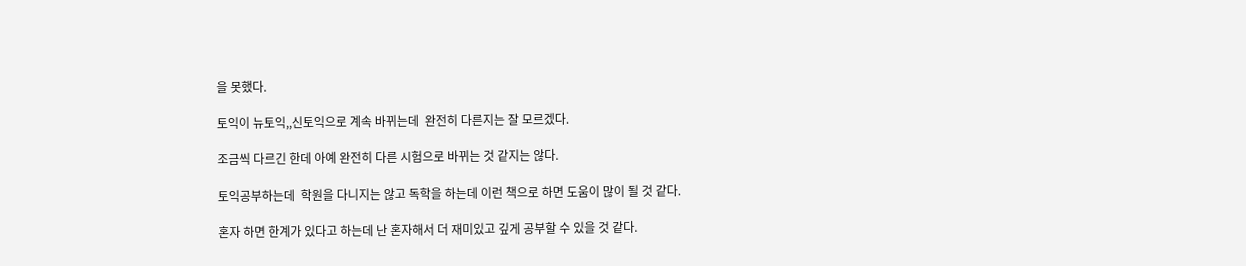을 못했다.

토익이 뉴토익,,신토익으로 계속 바뀌는데  완전히 다른지는 잘 모르겠다.

조금씩 다르긴 한데 아예 완전히 다른 시험으로 바뀌는 것 같지는 않다.

토익공부하는데  학원을 다니지는 않고 독학을 하는데 이런 책으로 하면 도움이 많이 될 것 같다.

혼자 하면 한계가 있다고 하는데 난 혼자해서 더 재미있고 깊게 공부할 수 있을 것 같다.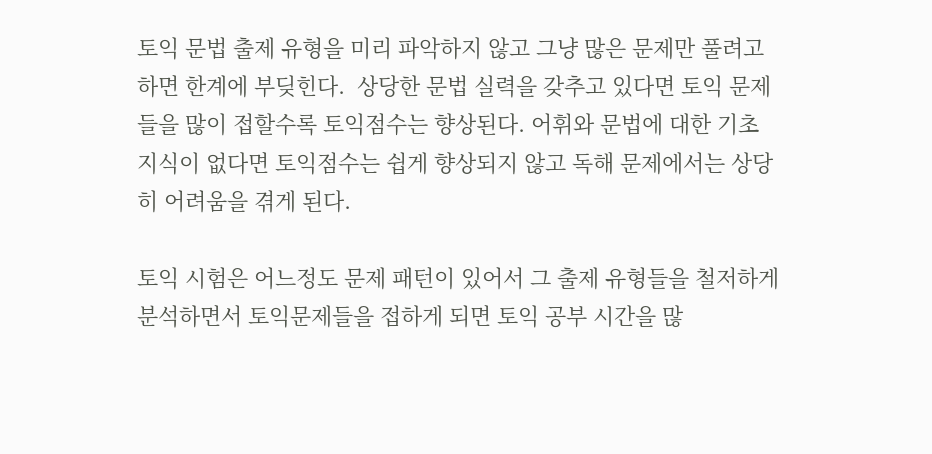토익 문법 출제 유형을 미리 파악하지 않고 그냥 많은 문제만 풀려고 하면 한계에 부딪힌다.  상당한 문법 실력을 갖추고 있다면 토익 문제들을 많이 접할수록 토익점수는 향상된다. 어휘와 문법에 대한 기초 지식이 없다면 토익점수는 쉽게 향상되지 않고 독해 문제에서는 상당히 어려움을 겪게 된다.

토익 시험은 어느정도 문제 패턴이 있어서 그 출제 유형들을 철저하게 분석하면서 토익문제들을 접하게 되면 토익 공부 시간을 많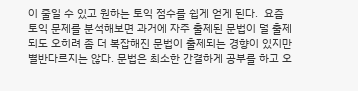이 줄일 수 있고 원하는 토익 점수를 쉽게 얻게 된다.  요즘 토익 문제를 분석해보면 과거에 자주 출제된 문법이 덜 출제되도 오히려 좀 더 복잡해진 문법이 출제되는 경향이 있지만 별반다르지는 않다. 문법은 최소한 간결하게 공부를 하고 오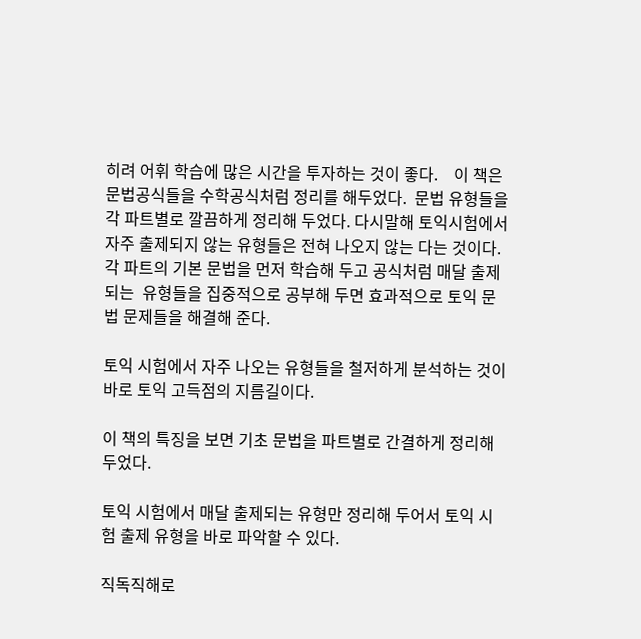히려 어휘 학습에 많은 시간을 투자하는 것이 좋다.    이 책은 문법공식들을 수학공식처럼 정리를 해두었다.  문법 유형들을 각 파트별로 깔끔하게 정리해 두었다. 다시말해 토익시험에서 자주 출제되지 않는 유형들은 전혀 나오지 않는 다는 것이다. 각 파트의 기본 문법을 먼저 학습해 두고 공식처럼 매달 출제되는  유형들을 집중적으로 공부해 두면 효과적으로 토익 문법 문제들을 해결해 준다.

토익 시험에서 자주 나오는 유형들을 철저하게 분석하는 것이 바로 토익 고득점의 지름길이다.

이 책의 특징을 보면 기초 문법을 파트별로 간결하게 정리해 두었다.

토익 시험에서 매달 출제되는 유형만 정리해 두어서 토익 시험 출제 유형을 바로 파악할 수 있다.

직독직해로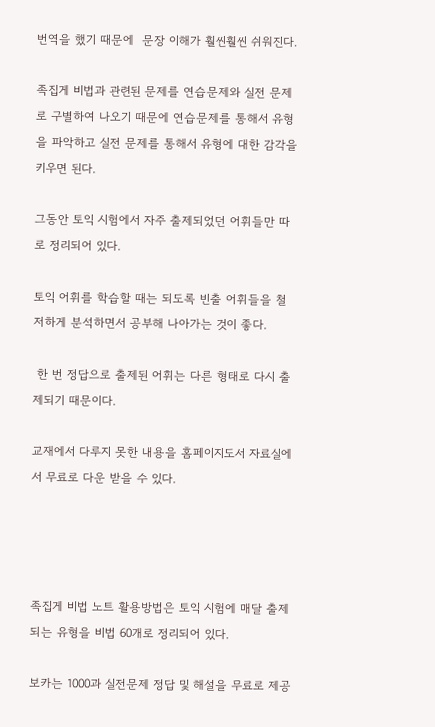번역을 했기 때문에  문장 이해가 훨씬훨씬 쉬워진다.

족집게 비법과 관련된 문제를 연습문제와 실전 문제로 구별하여 나오기 때문에 연습문제를 통해서 유형을 파악하고 실전 문제를 통해서 유형에 대한 감각을 키우면 된다.

그동안 토익 시험에서 자주 출제되었던 어휘들만 따로 정리되어 있다.

토익 어휘를 학습할 때는 되도록 빈출 어휘들을 철저하게 분석하면서 공부해 나아가는 것이 좋다.

 한 번 정답으로 출제된 어휘는 다른 형태로 다시 출제되기 때문이다.

교재에서 다루지 못한 내용을 홈페이지도서 자료실에서 무료로 다운 받을 수 있다.




족집게 비법 노트 활용방법은 토익 시험에 매달 출제되는 유형을 비법 60개로 정리되어 있다.

보카는 1000과 실전문제 정답 및 해설을 무료로 제공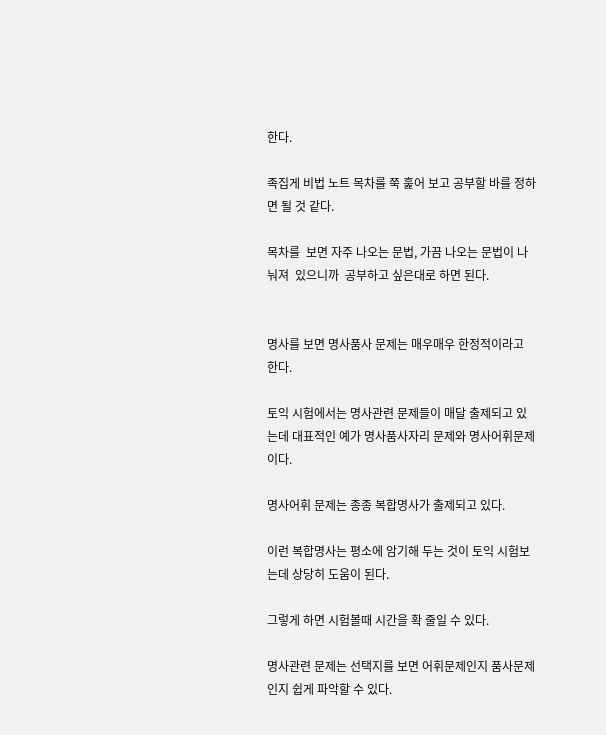한다.

족집게 비법 노트 목차를 쭉 훑어 보고 공부할 바를 정하면 될 것 같다.

목차를  보면 자주 나오는 문법, 가끔 나오는 문법이 나눠져  있으니까  공부하고 싶은대로 하면 된다.


명사를 보면 명사품사 문제는 매우매우 한정적이라고 한다.

토익 시험에서는 명사관련 문제들이 매달 출제되고 있는데 대표적인 예가 명사품사자리 문제와 명사어휘문제이다.

명사어휘 문제는 종종 복합명사가 출제되고 있다.

이런 복합명사는 평소에 암기해 두는 것이 토익 시험보는데 상당히 도움이 된다.

그렇게 하면 시험볼때 시간을 확 줄일 수 있다.

명사관련 문제는 선택지를 보면 어휘문제인지 품사문제인지 쉽게 파악할 수 있다.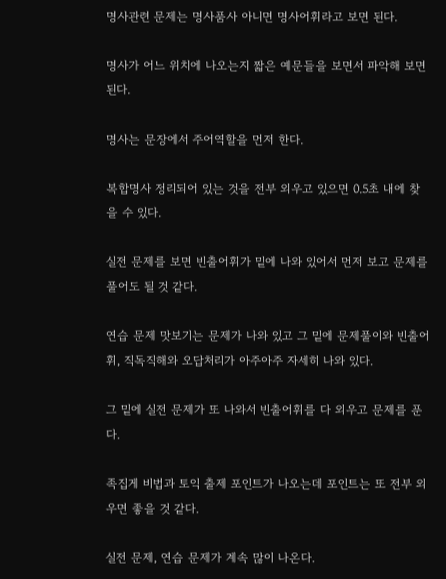명사관련 문제는 명사품사 아니면 명사어휘라고 보면 된다.

명사가 어느 위치에 나오는지 짧은 예문들을 보면서 파악해 보면 된다.

명사는 문장에서 주어역할을 먼저 한다.

복합명사 정리되어 있는 것을 전부 외우고 있으면 0.5초 내에 찾을 수 있다.

실전 문제를 보면 빈출어휘가 밑에 나와 있어서 먼저 보고 문제를 풀어도 될 것 같다.

연습 문제 맛보기는 문제가 나와 있고 그 밑에 문제풀이와 빈출어휘, 직독직해와 오답처리가 아주아주 자세히 나와 있다.

그 밑에 실전 문제가 또 나와서 빈출어휘를 다 외우고 문제를 푼다.

족집게 비법과 토익 출제 포인트가 나오는데 포인트는 또 전부 외우면 좋을 것 같다.

실전 문제, 연습 문제가 계속 많이 나온다.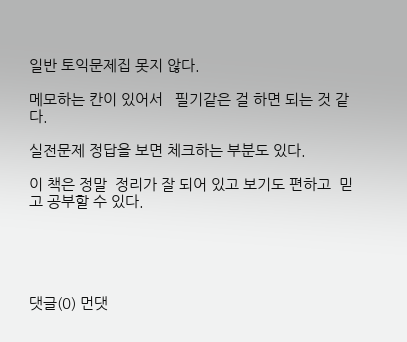일반 토익문제집 못지 않다.

메모하는 칸이 있어서   필기같은 걸 하면 되는 것 같다.

실전문제 정답을 보면 체크하는 부분도 있다.

이 책은 정말  정리가 잘 되어 있고 보기도 편하고  믿고 공부할 수 있다.





댓글(0) 먼댓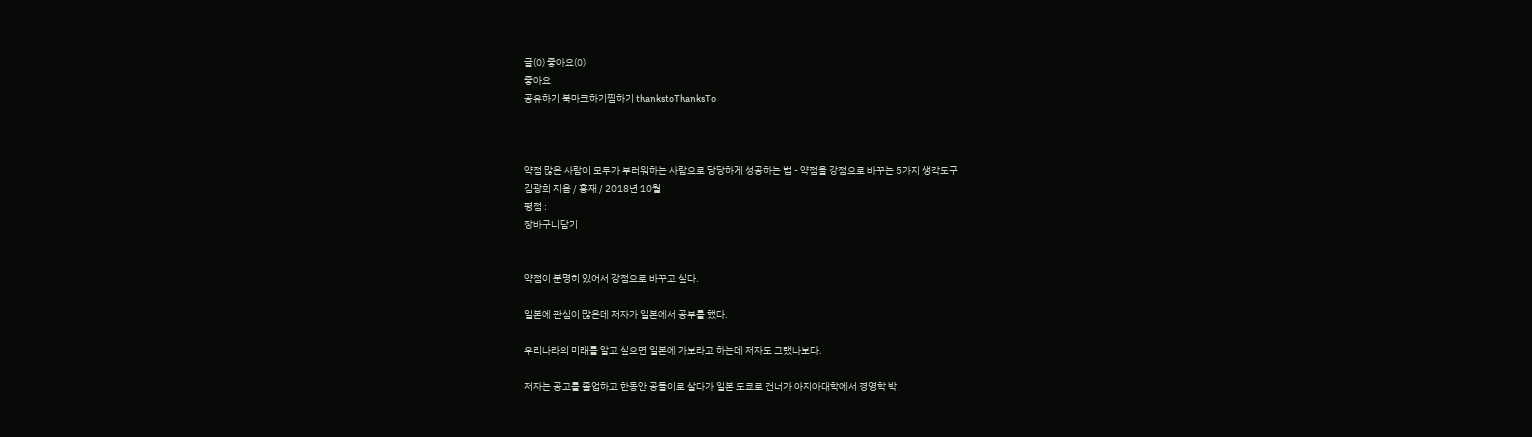글(0) 좋아요(0)
좋아요
공유하기 북마크하기찜하기 thankstoThanksTo



약점 많은 사람이 모두가 부러워하는 사람으로 당당하게 성공하는 법 - 약점을 강점으로 바꾸는 5가지 생각도구
김광희 지음 / 홍재 / 2018년 10월
평점 :
장바구니담기


약점이 분명히 있어서 강점으로 바꾸고 싶다.

일본에 관심이 많은데 저자가 일본에서 공부를 했다.

우리나라의 미래를 알고 싶으면 일본에 가보라고 하는데 저자도 그랬나보다.

저자는 공고를 졸업하고 한동안 공돌이로 살다가 일본 도쿄로 건너가 아지아대학에서 경영학 박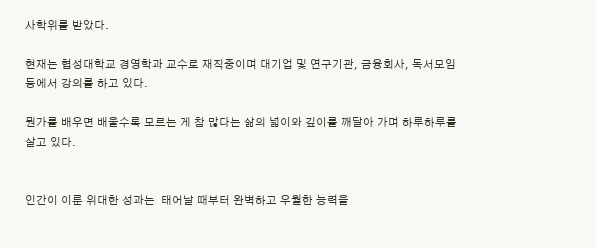사학위를 받았다.

현재는 협성대학교 경영학과 교수로 재직중이며 대기업 및 연구기관, 금융회사, 독서모임 등에서 강의를 하고 있다.

뭔가를 배우면 배울수록 모르는 게 참 많다는 삶의 넓이와 깊이를 깨달아 가며 하루하루를 살고 있다.


인간이 이룬 위대한 성과는  태어날 때부터 완벽하고 우월한 능력을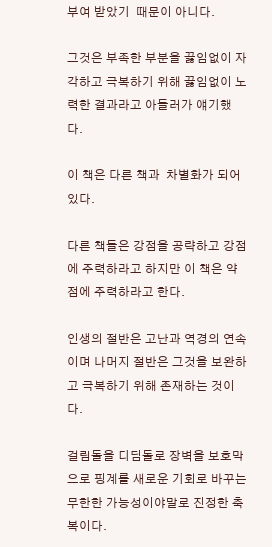부여 받았기  때문이 아니다.

그것은 부족한 부분을 끓임없이 자각하고 극복하기 위해 끓임없이 노력한 결과라고 아들러가 얘기했다.

이 책은 다른 책과  차별화가 되어 있다.

다른 책들은 강점을 공략하고 강점에 주력하라고 하지만 이 책은 약점에 주력하라고 한다.

인생의 절반은 고난과 역경의 연속이며 나머지 절반은 그것을 보완하고 극복하기 위해 존재하는 것이다.

걸림돌을 디딤돌로 장벽을 보호막으로 핑계를 새로운 기회로 바꾸는 무한한 가능성이야말로 진정한 축복이다.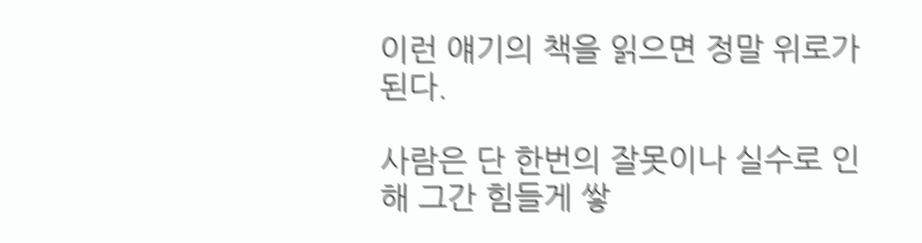이런 얘기의 책을 읽으면 정말 위로가 된다.

사람은 단 한번의 잘못이나 실수로 인해 그간 힘들게 쌓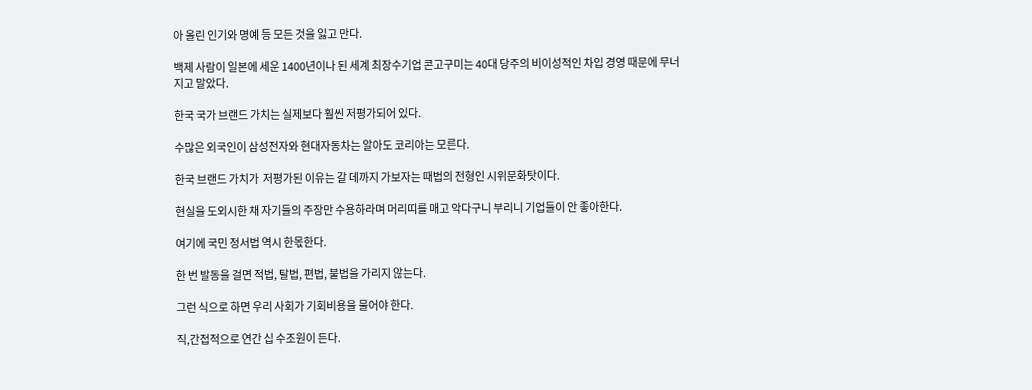아 올린 인기와 명예 등 모든 것을 잃고 만다.

백제 사람이 일본에 세운 1400년이나 된 세계 최장수기업 콘고구미는 40대 당주의 비이성적인 차입 경영 때문에 무너지고 말았다.

한국 국가 브랜드 가치는 실제보다 훨씬 저평가되어 있다.

수많은 외국인이 삼성전자와 현대자동차는 알아도 코리아는 모른다.

한국 브랜드 가치가  저평가된 이유는 갈 데까지 가보자는 때법의 전형인 시위문화탓이다.

현실을 도외시한 채 자기들의 주장만 수용하라며 머리띠를 매고 악다구니 부리니 기업들이 안 좋아한다.

여기에 국민 정서법 역시 한몫한다.

한 번 발동을 걸면 적법, 탈법, 편법, 불법을 가리지 않는다.

그런 식으로 하면 우리 사회가 기회비용을 물어야 한다.

직,간접적으로 연간 십 수조원이 든다.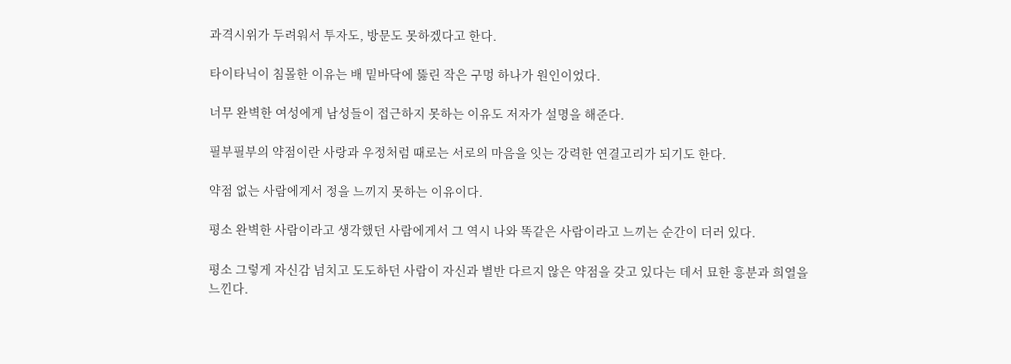과격시위가 두려워서 투자도, 방문도 못하겠다고 한다.

타이타닉이 침몰한 이유는 배 밑바닥에 뚫린 작은 구멍 하나가 원인이었다.

너무 완벽한 여성에게 남성들이 접근하지 못하는 이유도 저자가 설명을 해준다.

필부필부의 약점이란 사랑과 우정처럼 때로는 서로의 마음을 잇는 강력한 연결고리가 되기도 한다.

약점 없는 사람에게서 정을 느끼지 못하는 이유이다.

평소 완벽한 사람이라고 생각했던 사람에게서 그 역시 나와 똑같은 사람이라고 느끼는 순간이 더러 있다.

평소 그렇게 자신감 넘치고 도도하던 사람이 자신과 별반 다르지 않은 약점을 갖고 있다는 데서 묘한 흥분과 희열을 느낀다.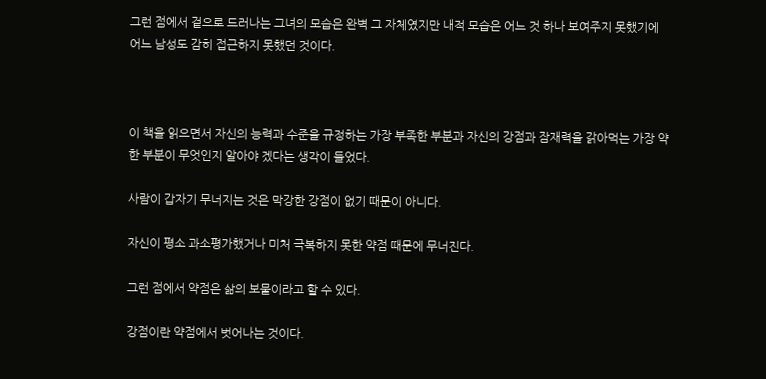그런 점에서 겉으로 드러나는 그녀의 모습은 완벽 그 자체였지만 내적 모습은 어느 것 하나 보여주지 못했기에 어느 남성도 감히 접근하지 못했던 것이다.



이 책을 읽으면서 자신의 능력과 수준을 규정하는 가장 부족한 부분과 자신의 강점과 잠재력을 갉아먹는 가장 약한 부분이 무엇인지 알아야 겠다는 생각이 들었다.

사람이 갑자기 무너지는 것은 막강한 강점이 없기 때문이 아니다.

자신이 평소 과소평가했거나 미처 극복하지 못한 약점 때문에 무너진다.

그런 점에서 약점은 삶의 보물이라고 할 수 있다.

강점이란 약점에서 벗어나는 것이다.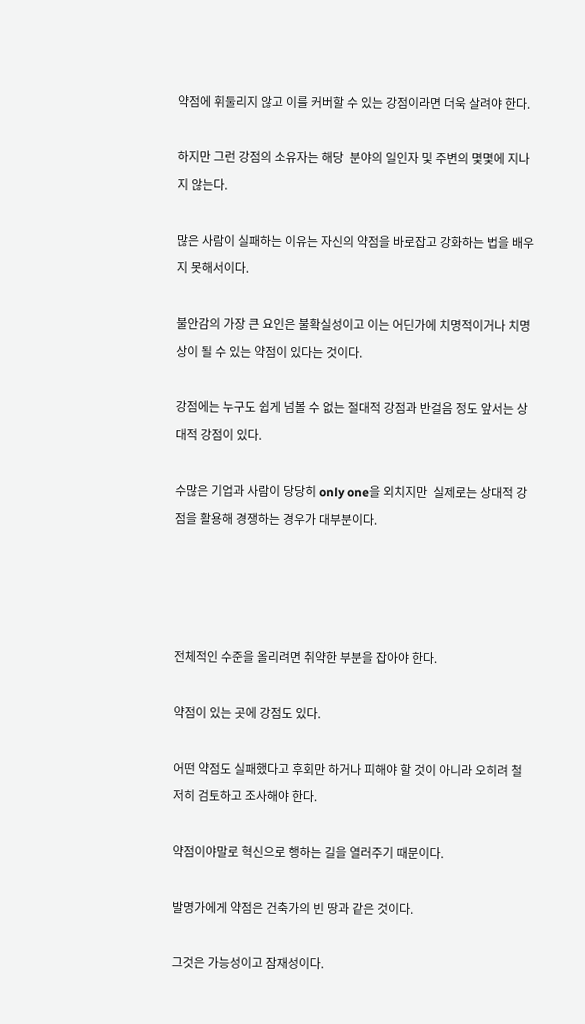약점에 휘둘리지 않고 이를 커버할 수 있는 강점이라면 더욱 살려야 한다.

하지만 그런 강점의 소유자는 해당  분야의 일인자 및 주변의 몇몇에 지나지 않는다.

많은 사람이 실패하는 이유는 자신의 약점을 바로잡고 강화하는 법을 배우지 못해서이다.

불안감의 가장 큰 요인은 불확실성이고 이는 어딘가에 치명적이거나 치명상이 될 수 있는 약점이 있다는 것이다.

강점에는 누구도 쉽게 넘볼 수 없는 절대적 강점과 반걸음 정도 앞서는 상대적 강점이 있다.

수많은 기업과 사람이 당당히 only one을 외치지만  실제로는 상대적 강점을 활용해 경쟁하는 경우가 대부분이다.




전체적인 수준을 올리려면 취약한 부분을 잡아야 한다.

약점이 있는 곳에 강점도 있다.

어떤 약점도 실패했다고 후회만 하거나 피해야 할 것이 아니라 오히려 철저히 검토하고 조사해야 한다.

약점이야말로 혁신으로 행하는 길을 열러주기 때문이다.

발명가에게 약점은 건축가의 빈 땅과 같은 것이다.

그것은 가능성이고 잠재성이다.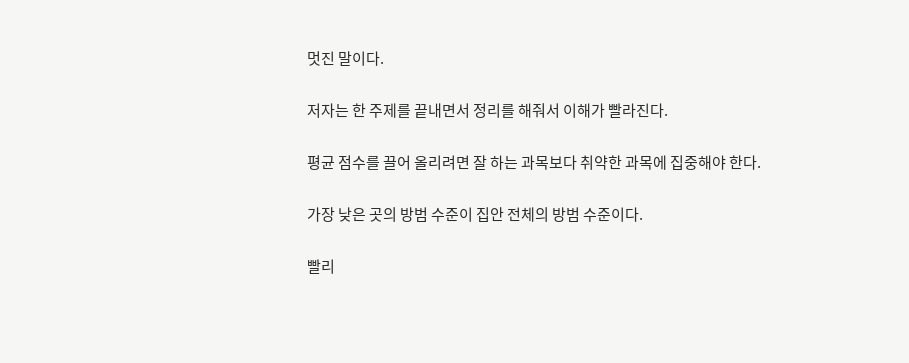멋진 말이다.

저자는 한 주제를 끝내면서 정리를 해줘서 이해가 빨라진다.

평균 점수를 끌어 올리려면 잘 하는 과목보다 취약한 과목에 집중해야 한다.

가장 낮은 곳의 방범 수준이 집안 전체의 방범 수준이다.

빨리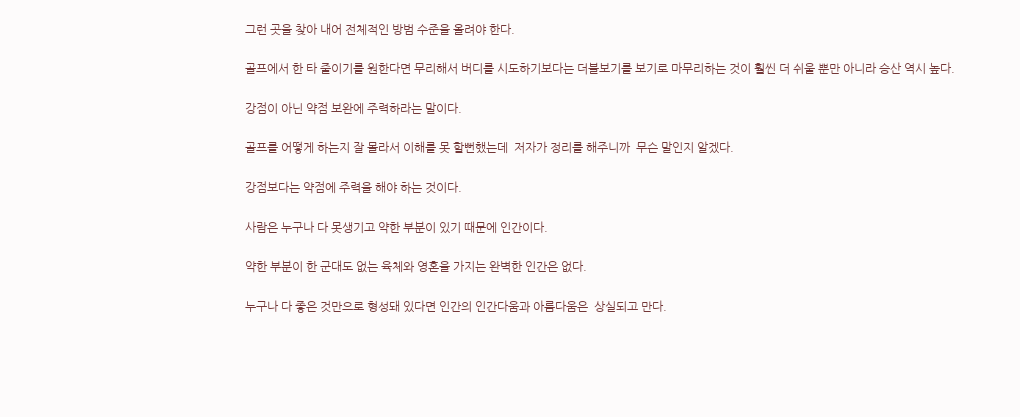그런 곳을 찾아 내어 전체적인 방범 수준을 올려야 한다.

골프에서 한 타 줄이기를 원한다면 무리해서 버디를 시도하기보다는 더블보기를 보기로 마무리하는 것이 훨씬 더 쉬울 뿐만 아니라 승산 역시 높다.

강점이 아닌 약점 보완에 주력하라는 말이다.

골프를 어떻게 하는지 잘 몰라서 이해를 못 할뻔했는데  저자가 정리를 해주니까  무슨 말인지 알겠다.

강점보다는 약점에 주력을 해야 하는 것이다.

사람은 누구나 다 못생기고 약한 부분이 있기 때문에 인간이다.

약한 부분이 한 군대도 없는 육체와 영혼을 가지는 완벽한 인간은 없다.

누구나 다 좋은 것만으로 형성돼 있다면 인간의 인간다움과 아름다움은  상실되고 만다.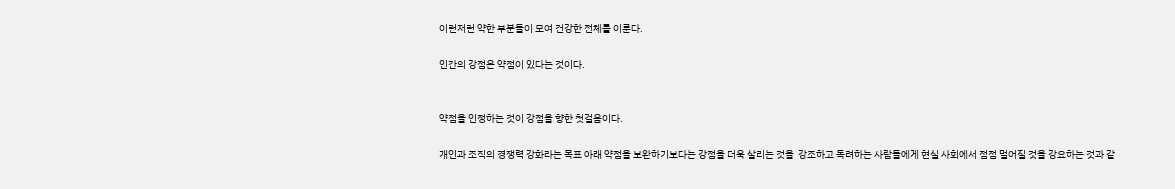이런저런 약한 부분들이 모여 건강한 전체를 이룬다.

인간의 강점은 약점이 있다는 것이다.


약점을 인정하는 것이 강점을 향한 첫걸음이다.

개인과 조직의 경쟁력 강화라는 목표 아래 약점을 보완하기보다는 강점을 더욱 살리는 것을  강조하고 독려하는 사람들에게 현실 사회에서 점점 멀어질 것을 강요하는 것과 같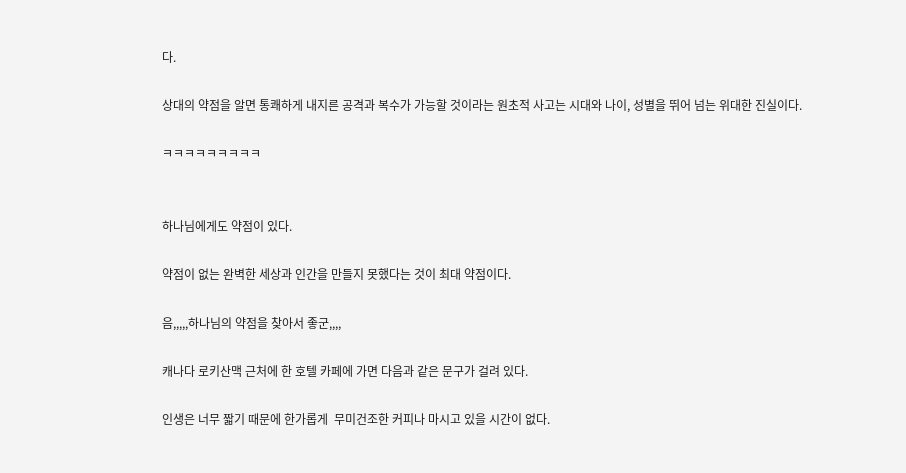다.

상대의 약점을 알면 통쾌하게 내지른 공격과 복수가 가능할 것이라는 원초적 사고는 시대와 나이, 성별을 뛰어 넘는 위대한 진실이다.

ㅋㅋㅋㅋㅋㅋㅋㅋㅋ


하나님에게도 약점이 있다.

약점이 없는 완벽한 세상과 인간을 만들지 못했다는 것이 최대 약점이다.

음,,,,,하나님의 약점을 찾아서 좋군,,,,

캐나다 로키산맥 근처에 한 호텔 카페에 가면 다음과 같은 문구가 걸려 있다.

인생은 너무 짧기 때문에 한가롭게  무미건조한 커피나 마시고 있을 시간이 없다.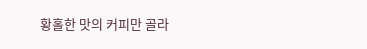황홀한 맛의 커피만 골라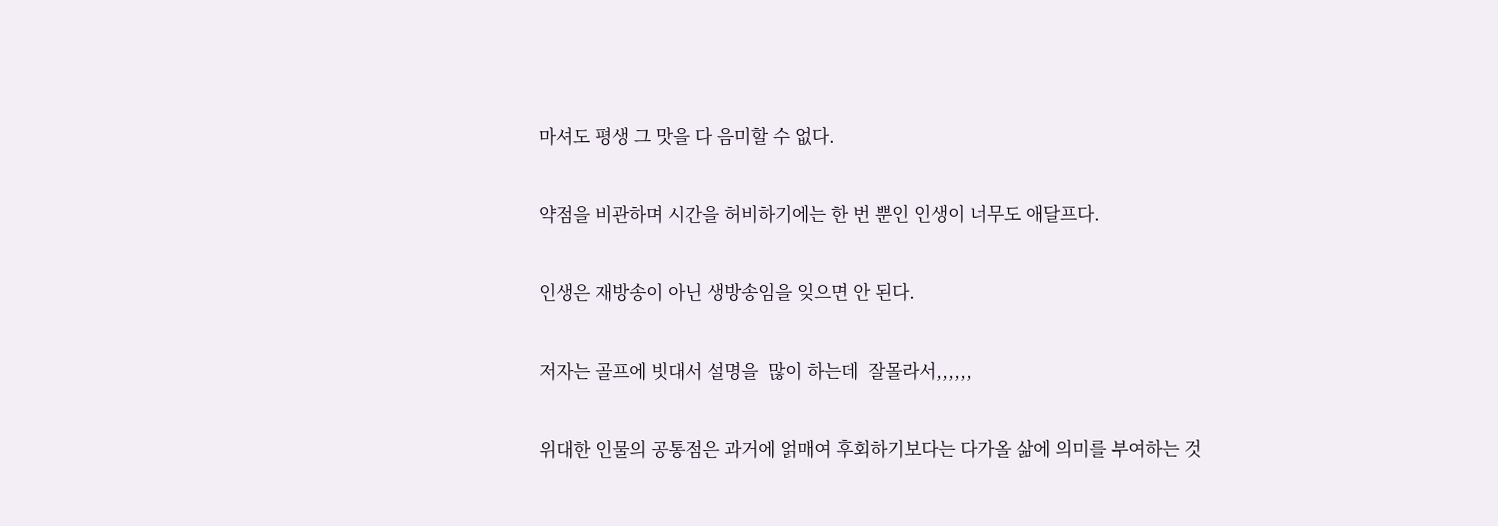마셔도 평생 그 맛을 다 음미할 수 없다.

약점을 비관하며 시간을 허비하기에는 한 번 뿐인 인생이 너무도 애달프다.

인생은 재방송이 아닌 생방송임을 잊으면 안 된다.

저자는 골프에 빗대서 설명을  많이 하는데  잘몰라서,,,,,,

위대한 인물의 공통점은 과거에 얽매여 후회하기보다는 다가올 삶에 의미를 부여하는 것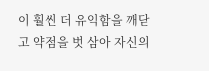이 훨씬 더 유익함을 깨닫고 약점을 벗 삼아 자신의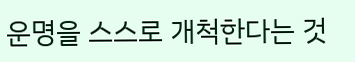운명을 스스로 개척한다는 것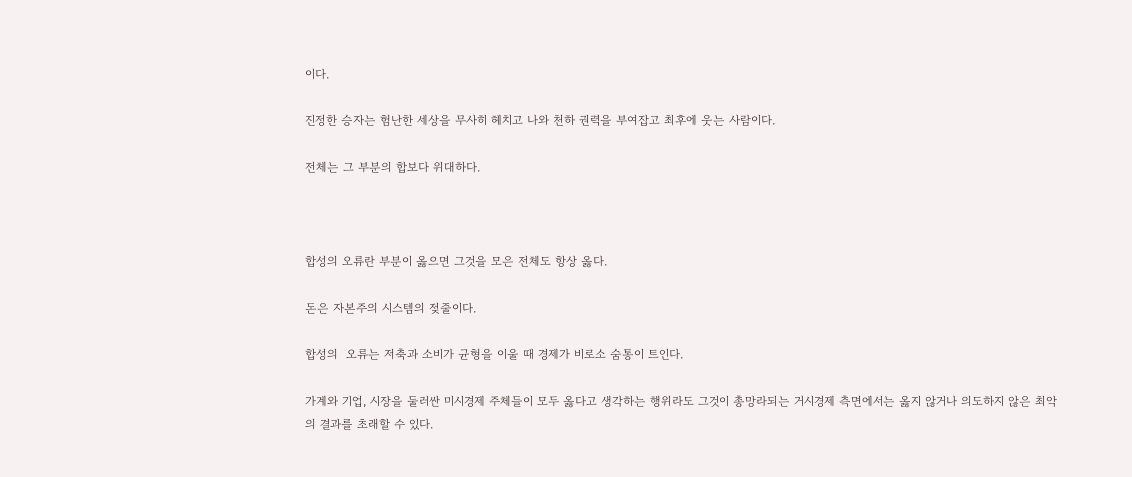이다.

진정한 승자는 험난한 세상을 무사히 헤치고 나와 천하 권력을 부여잡고 최후에 웃는 사람이다.

전체는 그 부분의 합보다 위대하다.



합성의 오류란 부분이 옳으면 그것을 모은 전체도 항상 옳다.

돈은 자본주의 시스템의 젖줄이다.

합성의  오류는 저축과 소비가 균형을 이울 때 경제가 비로소 숨통이 트인다.

가계와 기업, 시장을 둘러싼 미시경제 주체들이 모두 옳다고 생각하는 행위라도 그것이 총망라되는 거시경제 측면에서는 옳지 않거나 의도하지 않은 최악의 결과를 초래할 수 있다.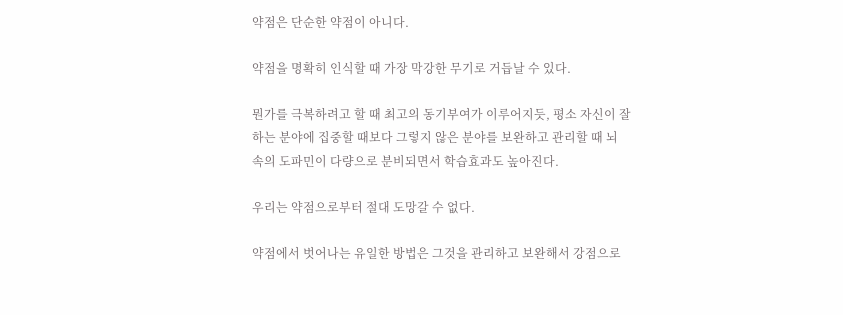약점은 단순한 약점이 아니다.

약점을 명확히 인식할 때 가장 막강한 무기로 거듭날 수 있다.

뭔가를 극복하려고 할 때 최고의 동기부여가 이루어지듯, 평소 자신이 잘하는 분야에 집중할 때보다 그렇지 않은 분야를 보완하고 관리할 때 뇌 속의 도파민이 다량으로 분비되면서 학습효과도 높아진다.

우리는 약점으로부터 절대 도망갈 수 없다.

약점에서 벗어나는 유일한 방법은 그것을 관리하고 보완해서 강점으로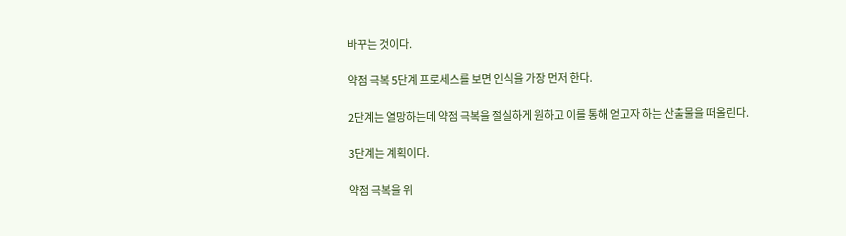바꾸는 것이다.

약점 극복 5단계 프로세스를 보면 인식을 가장 먼저 한다.

2단계는 열망하는데 약점 극복을 절실하게 원하고 이를 통해 얻고자 하는 산출물을 떠올린다.

3단계는 계획이다.

약점 극복을 위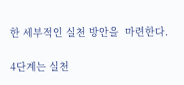한 세부적인 실천 방안을  마련한다.

4단계는 실천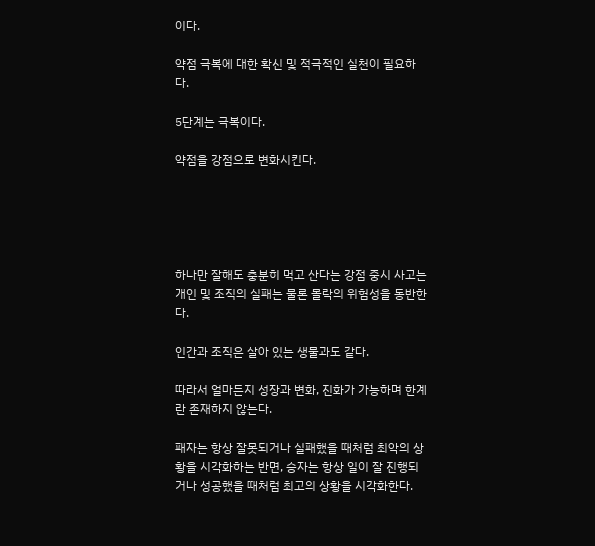이다.

약점 극복에 대한 확신 및 적극적인 실천이 필요하다.

5단계는 극복이다.

약점을 강점으로 변화시킨다.





하나만 잘해도 충분히 먹고 산다는 강점 중시 사고는 개인 및 조직의 실패는 물론 몰락의 위험성을 동반한다.

인간과 조직은 살아 있는 생물과도 같다.

따라서 얼마든지 성장과 변화, 진화가 가능하며 한계란 존재하지 않는다.

패자는 항상 잘못되거나 실패했을 때처럼 최악의 상황을 시각화하는 반면, 승자는 항상 일이 잘 진행되거나 성공했을 때처럼 최고의 상황을 시각화한다.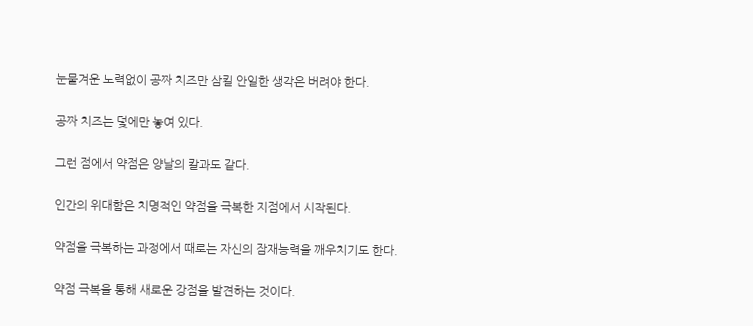눈물겨운 노력없이 공짜 치즈만 삼킬 안일한 생각은 버려야 한다.

공짜 치즈는 덫에만 놓여 있다.

그런 점에서 약점은 양날의 칼과도 같다.

인간의 위대함은 치명적인 약점을 극복한 지점에서 시작된다.

약점을 극복하는 과정에서 때로는 자신의 잠재능력을 깨우치기도 한다.

약점 극복을 통해 새로운 강점을 발견하는 것이다.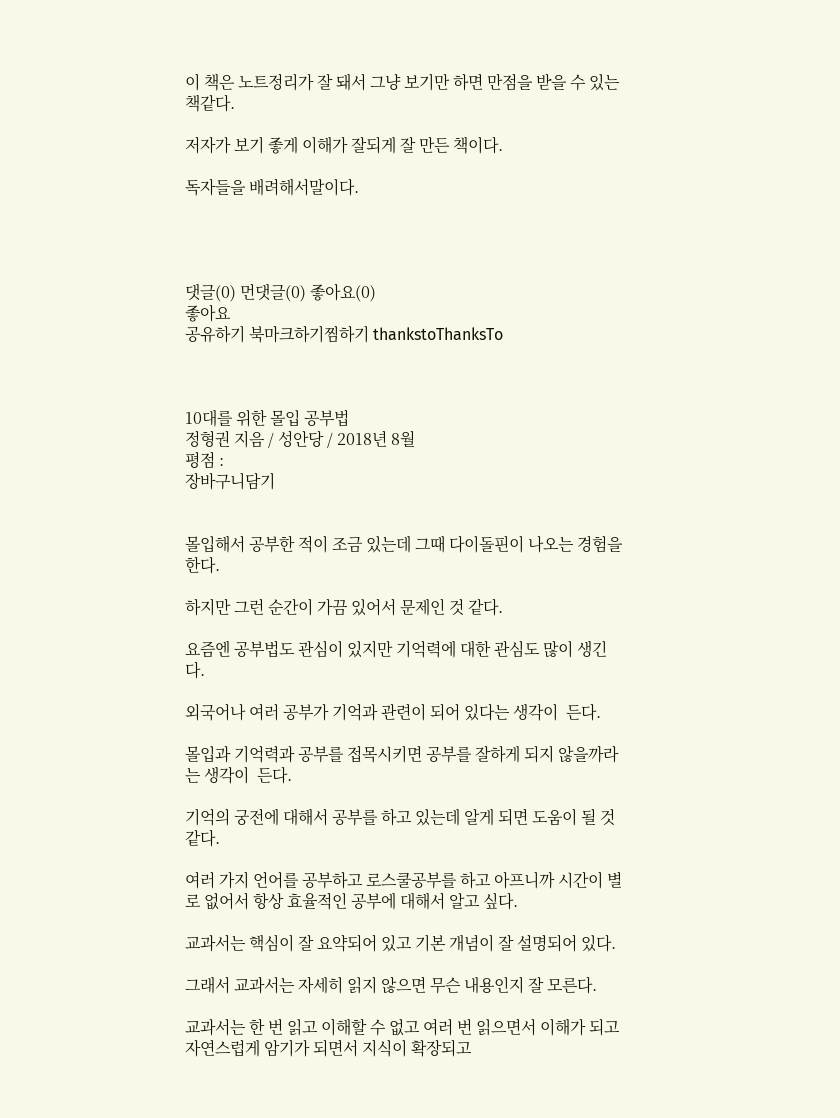이 책은 노트정리가 잘 돼서 그냥 보기만 하면 만점을 받을 수 있는 책같다.

저자가 보기 좋게 이해가 잘되게 잘 만든 책이다.

독자들을 배려해서말이다.




댓글(0) 먼댓글(0) 좋아요(0)
좋아요
공유하기 북마크하기찜하기 thankstoThanksTo



10대를 위한 몰입 공부법
정형권 지음 / 성안당 / 2018년 8월
평점 :
장바구니담기


몰입해서 공부한 적이 조금 있는데 그때 다이돌핀이 나오는 경험을  한다.

하지만 그런 순간이 가끔 있어서 문제인 것 같다.

요즘엔 공부법도 관심이 있지만 기억력에 대한 관심도 많이 생긴다.

외국어나 여러 공부가 기억과 관련이 되어 있다는 생각이  든다.

몰입과 기억력과 공부를 접목시키면 공부를 잘하게 되지 않을까라는 생각이  든다.

기억의 궁전에 대해서 공부를 하고 있는데 알게 되면 도움이 될 것 같다.

여러 가지 언어를 공부하고 로스쿨공부를 하고 아프니까 시간이 별로 없어서 항상 효율적인 공부에 대해서 알고 싶다.

교과서는 핵심이 잘 요약되어 있고 기본 개념이 잘 설명되어 있다.

그래서 교과서는 자세히 읽지 않으면 무슨 내용인지 잘 모른다.

교과서는 한 번 읽고 이해할 수 없고 여러 번 읽으면서 이해가 되고 자연스럽게 암기가 되면서 지식이 확장되고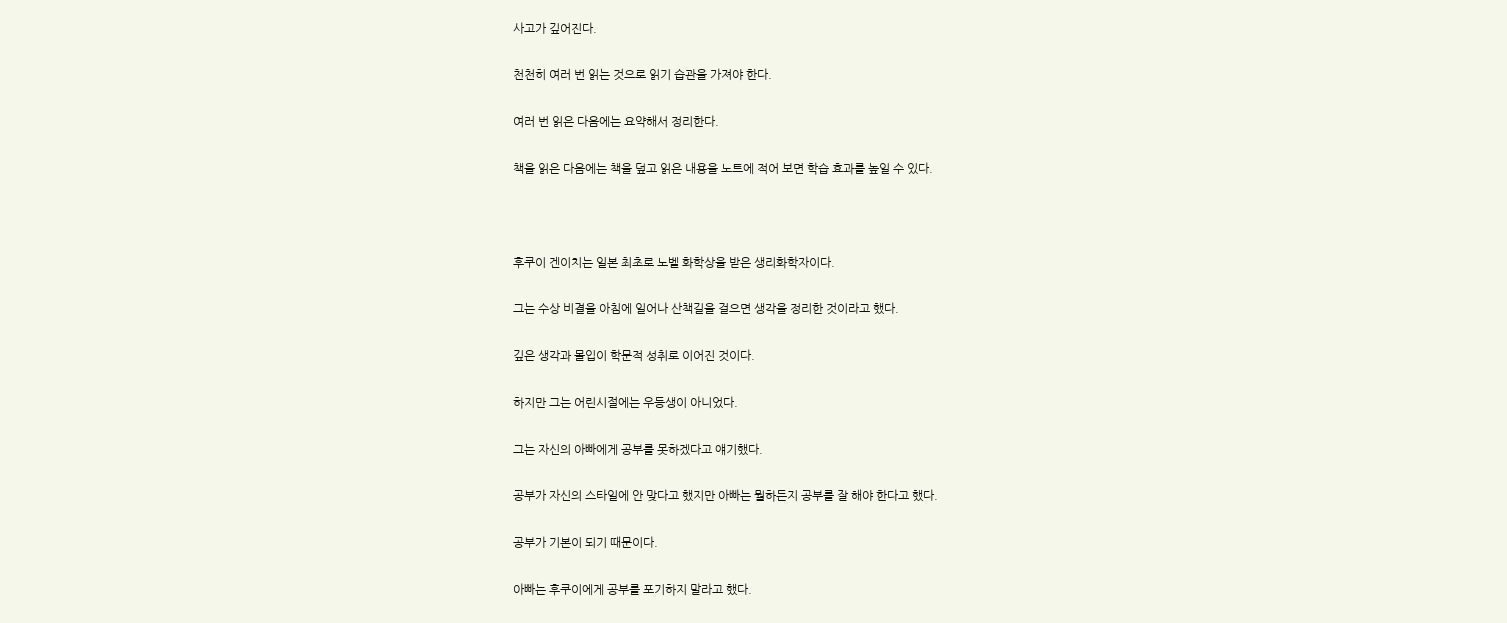사고가 깊어진다.

천천히 여러 번 읽는 것으로 읽기 습관을 가져야 한다.

여러 번 읽은 다음에는 요약해서 정리한다.

책을 읽은 다음에는 책을 덮고 읽은 내용을 노트에 적어 보면 학습 효과를 높일 수 있다.



후쿠이 겐이치는 일본 최초로 노벨 화학상을 받은 생리화학자이다.

그는 수상 비결을 아침에 일어나 산책길을 걸으면 생각을 정리한 것이라고 했다.

깊은 생각과 몰입이 학문적 성취로 이어진 것이다.

하지만 그는 어린시절에는 우등생이 아니었다.

그는 자신의 아빠에게 공부를 못하겠다고 얘기했다.

공부가 자신의 스타일에 안 맞다고 했지만 아빠는 뭘하든지 공부를 잘 해야 한다고 했다.

공부가 기본이 되기 때문이다.

아빠는 후쿠이에게 공부를 포기하지 말라고 했다.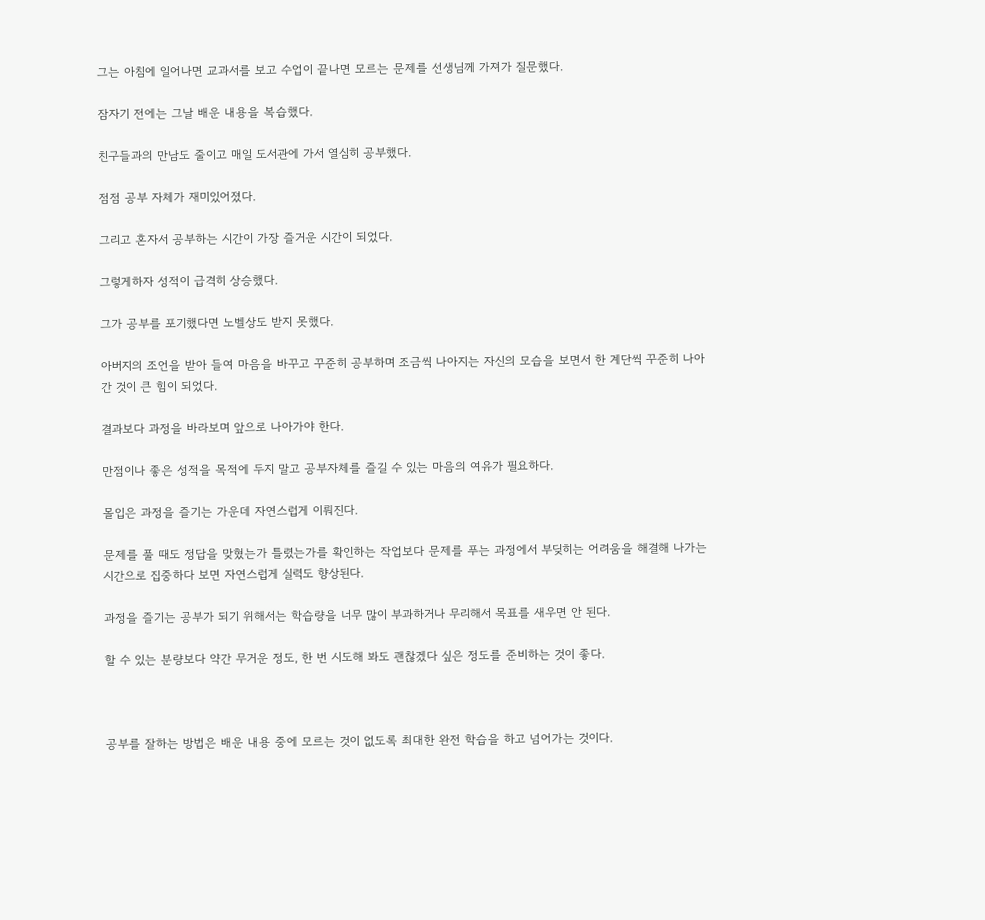그는 아침에 일어나면 교과서를 보고 수업이 끝나면 모르는 문제를 선생님께 가져가 질문했다.

잠자기 전에는 그날 배운 내용을 복습했다.

친구들과의 만남도 줄이고 매일 도서관에 가서 열심히 공부했다.

점점 공부 자체가 재미있어졌다.

그리고 혼자서 공부하는 시간이 가장 즐거운 시간이 되었다.

그렇게하자 성적이 급격히 상승했다.

그가 공부를 포기했다면 노벨상도 받지 못했다.

아버지의 조언을 받아 들여 마음을 바꾸고 꾸준히 공부하며 조금씩 나아지는 자신의 모습을 보면서 한 계단씩 꾸준히 나아간 것이 큰 힘이 되었다.

결과보다 과정을 바라보며 앞으로 나아가야 한다.

만점이나 좋은 성적을 목적에 두지 말고 공부자체를 즐길 수 있는 마음의 여유가 필요하다.

몰입은 과정을 즐기는 가운데 자연스럽게 이뤄진다.

문제를 풀 때도 정답을 맞혔는가 틀렸는가를 확인하는 작업보다 문제를 푸는 과정에서 부딪히는 어려움을 해결해 나가는 시간으로 집중하다 보면 자연스럽게 실력도 향상된다.

과정을 즐기는 공부가 되기 위해서는 학습량을 너무 많이 부과하거나 무리해서 목표를 새우면 안 된다.

할 수 있는 분량보다 약간 무거운 정도, 한 번 시도해 봐도 괜찮겠다 싶은 정도를 준비하는 것이 좋다.



공부를 잘하는 방법은 배운 내용 중에 모르는 것이 없도록 최대한 완전 학습을 하고 넘어가는 것이다.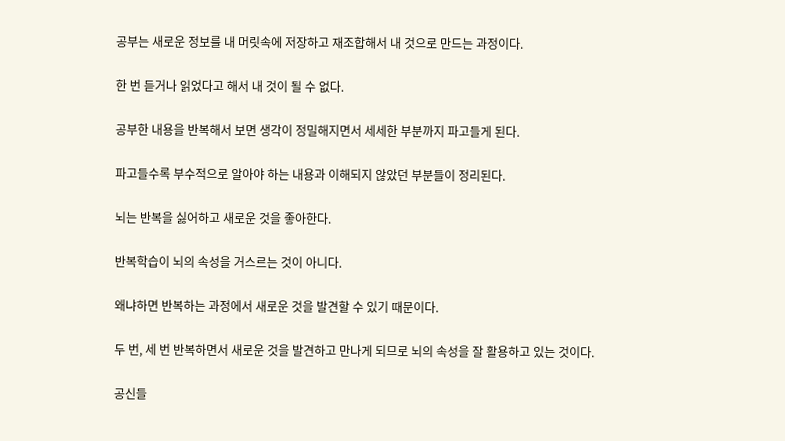공부는 새로운 정보를 내 머릿속에 저장하고 재조합해서 내 것으로 만드는 과정이다.

한 번 듣거나 읽었다고 해서 내 것이 될 수 없다.

공부한 내용을 반복해서 보면 생각이 정밀해지면서 세세한 부분까지 파고들게 된다.

파고들수록 부수적으로 알아야 하는 내용과 이해되지 않았던 부분들이 정리된다.

뇌는 반복을 싫어하고 새로운 것을 좋아한다.

반복학습이 뇌의 속성을 거스르는 것이 아니다.

왜냐하면 반복하는 과정에서 새로운 것을 발견할 수 있기 때문이다.

두 번, 세 번 반복하면서 새로운 것을 발견하고 만나게 되므로 뇌의 속성을 잘 활용하고 있는 것이다.

공신들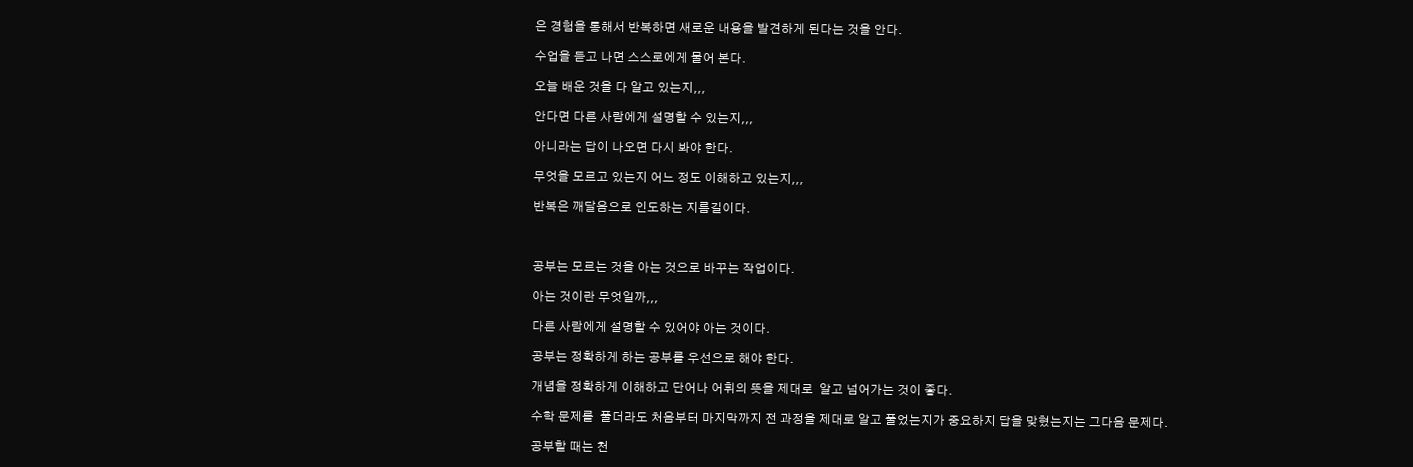은 경험을 통해서 반복하면 새로운 내용을 발견하게 된다는 것을 안다.

수업을 듣고 나면 스스로에게 물어 본다.

오늘 배운 것을 다 알고 있는지,,,

안다면 다른 사람에게 설명할 수 있는지,,,

아니라는 답이 나오면 다시 봐야 한다.

무엇을 모르고 있는지 어느 정도 이해하고 있는지,,,

반복은 깨달음으로 인도하는 지름길이다.



공부는 모르는 것을 아는 것으로 바꾸는 작업이다.

아는 것이란 무엇일까,,,

다른 사람에게 설명할 수 있어야 아는 것이다.

공부는 정확하게 하는 공부를 우선으로 해야 한다.

개념을 정확하게 이해하고 단어나 어휘의 뜻을 제대로  알고 넘어가는 것이 좋다.

수학 문제를  풀더라도 처음부터 마지막까지 전 과정을 제대로 알고 풀었는지가 중요하지 답을 맞혔는지는 그다음 문제다.

공부할 때는 천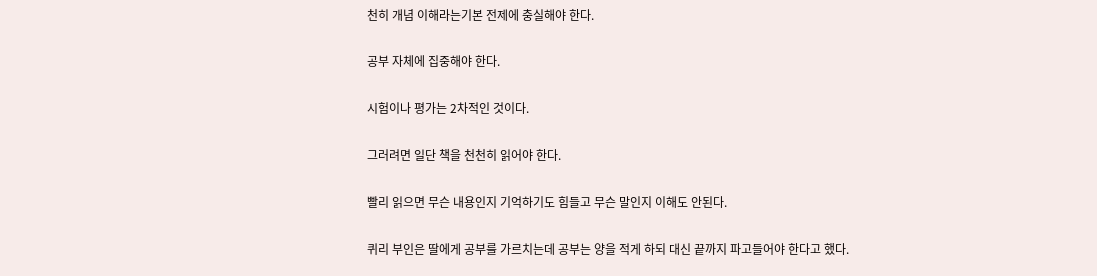천히 개념 이해라는기본 전제에 충실해야 한다.

공부 자체에 집중해야 한다.

시험이나 평가는 2차적인 것이다.

그러려면 일단 책을 천천히 읽어야 한다.

빨리 읽으면 무슨 내용인지 기억하기도 힘들고 무슨 말인지 이해도 안된다.

퀴리 부인은 딸에게 공부를 가르치는데 공부는 양을 적게 하되 대신 끝까지 파고들어야 한다고 했다.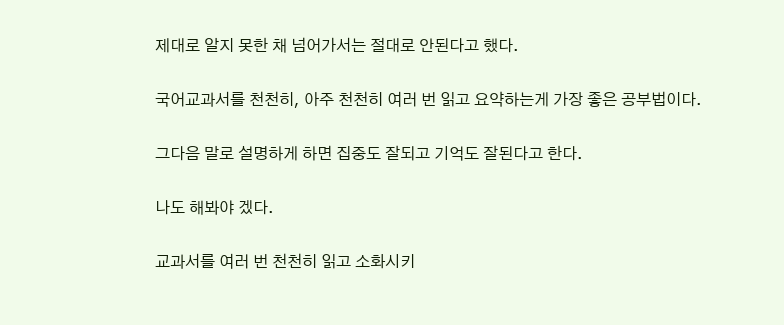제대로 알지 못한 채 넘어가서는 절대로 안된다고 했다.

국어교과서를 천천히, 아주 천천히 여러 번 읽고 요약하는게 가장 좋은 공부법이다.

그다음 말로 설명하게 하면 집중도 잘되고 기억도 잘된다고 한다.

나도 해봐야 겠다.

교과서를 여러 번 천천히 읽고 소화시키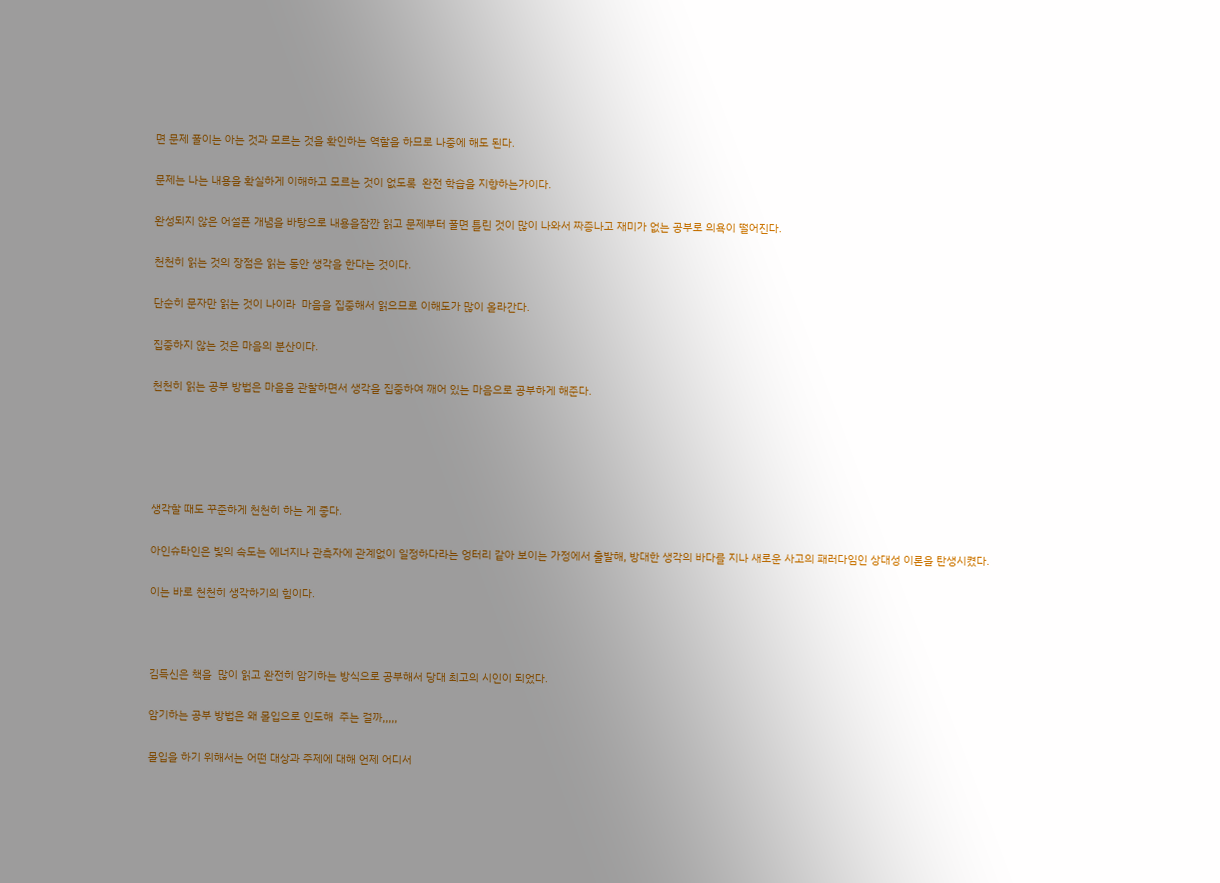면 문제 풀이는 아는 것과 모르는 것을 확인하는 역할을 하므로 나중에 해도 된다.

문제는 나는 내용을 확실하게 이해하고 모르는 것이 없도록  완전 학습을 지향하는가이다.

완성되지 않은 어설픈 개념을 바탕으로 내용을잠깐 읽고 문제부터 풀면 틀린 것이 많이 나와서 짜증나고 재미가 없는 공부로 의욕이 떨어진다.

천천히 읽는 것의 장점은 읽는 동안 생각을 한다는 것이다.

단순히 문자만 읽는 것이 나이라  마음을 집중해서 읽으므로 이해도가 많이 올라간다.

집중하지 않는 것은 마음의 분산이다.

천천히 읽는 공부 방법은 마음을 관찰하면서 생각을 집중하여 깨어 있는 마음으로 공부하게 해준다.





생각할 때도 꾸준하게 천천히 하는 게 좋다.

아인슈타인은 빛의 속도는 에너지나 관측자에 관계없이 일정하다라는 엉터리 같아 보이는 가정에서 출발해, 방대한 생각의 바다를 지나 새로운 사고의 패러다임인 상대성 이론을 탄생시켰다.

이는 바로 천천히 생각하기의 힘이다.



김득신은 책을  많이 읽고 완전히 암기하는 방식으로 공부해서 당대 최고의 시인이 되었다.

암기하는 공부 방법은 왜 몰입으로 인도해  주는 걸까,,,,,

몰입을 하기 위해서는 어떤 대상과 주제에 대해 언제 어디서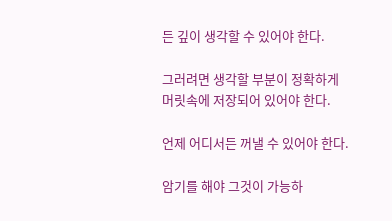든 깊이 생각할 수 있어야 한다.

그러려면 생각할 부분이 정확하게 머릿속에 저장되어 있어야 한다.

언제 어디서든 꺼낼 수 있어야 한다.

암기를 해야 그것이 가능하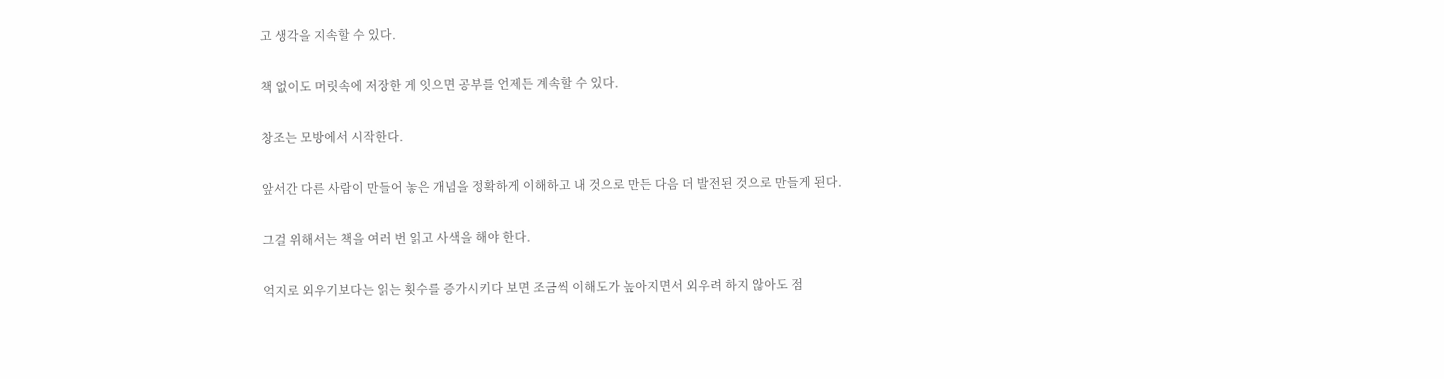고 생각을 지속할 수 있다.

책 없이도 머릿속에 저장한 게 잇으면 공부를 언제든 계속할 수 있다.

창조는 모방에서 시작한다.

앞서간 다른 사람이 만들어 놓은 개념을 정확하게 이해하고 내 것으로 만든 다음 더 발전된 것으로 만들게 된다.

그걸 위해서는 책을 여러 번 읽고 사색을 해야 한다.

억지로 외우기보다는 읽는 횟수를 증가시키다 보면 조금씩 이해도가 높아지면서 외우려 하지 않아도 점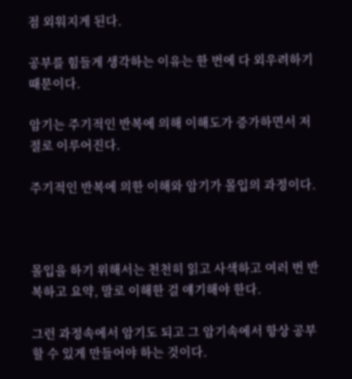점 외워지게 된다.

공부를 힘들게 생각하는 이유는 한 번에 다 외우려하기 때문이다.

암기는 주기적인 반복에 의해 이해도가 증가하면서 저절로 이루어진다.

주기적인 반복에 의한 이해와 암기가 몰입의 과정이다.



몰입을 하기 위해서는 천천히 읽고 사색하고 여러 번 반복하고 요약, 말로 이해한 걸 얘기해야 한다.

그런 과정속에서 암기도 되고 그 암기속에서 항상 공부할 수 있게 만들어야 하는 것이다.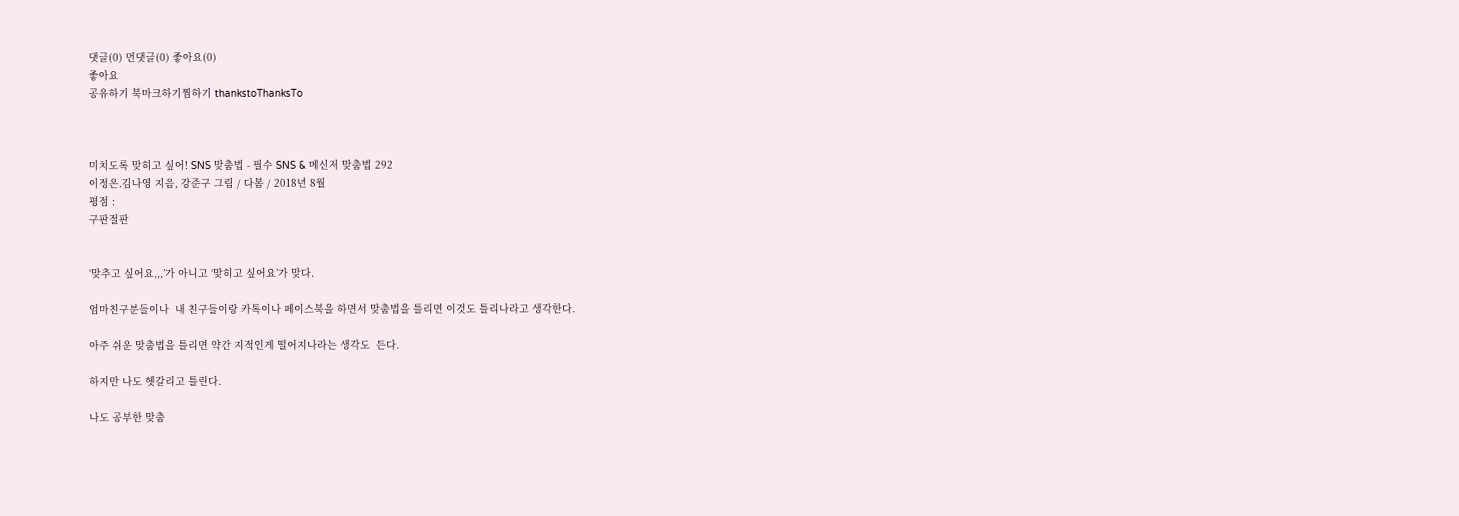댓글(0) 먼댓글(0) 좋아요(0)
좋아요
공유하기 북마크하기찜하기 thankstoThanksTo



미치도록 맞히고 싶어! SNS 맞춤법 - 필수 SNS & 메신저 맞춤법 292
이정은.김나영 지음, 강준구 그림 / 다봄 / 2018년 8월
평점 :
구판절판


‘맞추고 싶어요,,,’가 아니고 ‘맞히고 싶어요’가 맞다.

엄마친구분들이나  내 친구들이랑 카톡이나 페이스북을 하면서 맞춤법을 틀리면 이것도 틀리나라고 생각한다.

아주 쉬운 맞춤법을 틀리면 약간 지적인게 떨어지나라는 생각도  든다.

하지만 나도 헷갈리고 틀린다.

나도 공부한 맞춤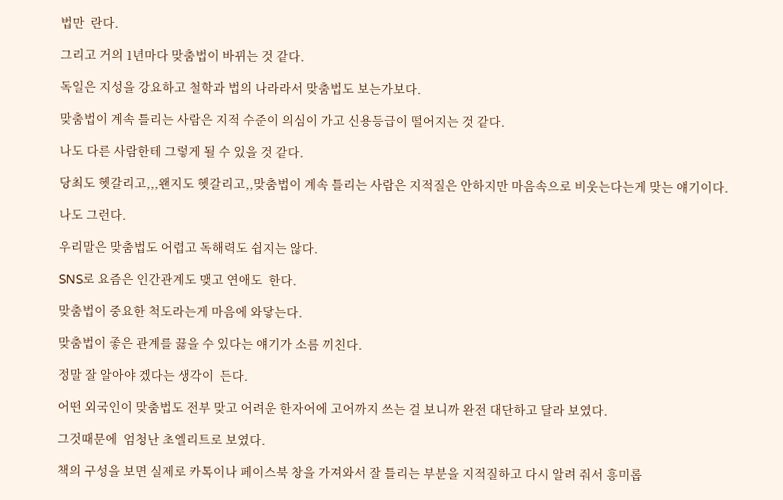법만  란다.

그리고 거의 1년마다 맞춤법이 바뀌는 것 같다.

독일은 지성을 강요하고 철학과 법의 나라라서 맞춤법도 보는가보다.

맞춤법이 계속 틀리는 사람은 지적 수준이 의심이 가고 신용등급이 떨어지는 것 같다.

나도 다른 사람한테 그렇게 될 수 있을 것 같다.

당최도 헷갈리고,,,왠지도 헷갈리고,,맞춤법이 계속 틀리는 사람은 지적질은 안하지만 마음속으로 비웃는다는게 맞는 얘기이다.

나도 그런다.

우리말은 맞춤법도 어렵고 독해력도 쉽지는 않다.

SNS로 요즘은 인간관계도 맺고 연애도  한다.

맞춤법이 중요한 척도라는게 마음에 와닿는다.

맞춤법이 좋은 관계를 끓을 수 있다는 얘기가 소름 끼친다.

정말 잘 알아야 겠다는 생각이  든다.

어떤 외국인이 맞춤법도 전부 맞고 어려운 한자어에 고어까지 쓰는 걸 보니까 완전 대단하고 달라 보였다.

그것때문에  엄청난 초엘리트로 보였다.

책의 구성을 보면 실제로 카톡이나 페이스북 창을 가져와서 잘 틀리는 부분을 지적질하고 다시 알려 줘서 흥미롭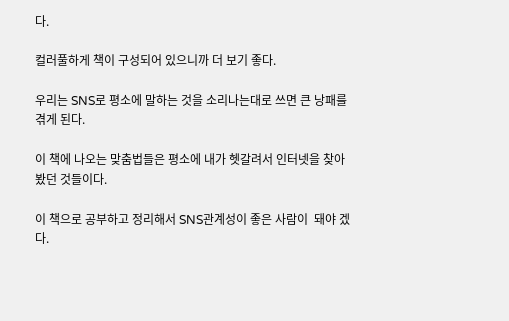다.

컬러풀하게 책이 구성되어 있으니까 더 보기 좋다.

우리는 SNS로 평소에 말하는 것을 소리나는대로 쓰면 큰 낭패를 겪게 된다.

이 책에 나오는 맞춤법들은 평소에 내가 헷갈려서 인터넷을 찾아 봤던 것들이다.

이 책으로 공부하고 정리해서 SNS관계성이 좋은 사람이  돼야 겠다.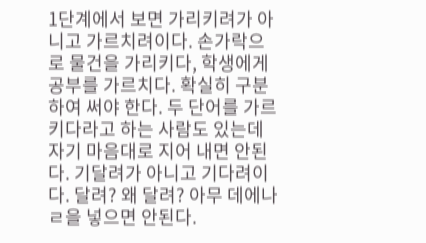1단계에서 보면 가리키려가 아니고 가르치려이다. 손가락으로 물건을 가리키다, 학생에게 공부를 가르치다. 확실히 구분하여 써야 한다. 두 단어를 가르키다라고 하는 사람도 있는데 자기 마음대로 지어 내면 안된다. 기달려가 아니고 기다려이다. 달려? 왜 달려? 아무 데에나 ㄹ을 넣으면 안된다.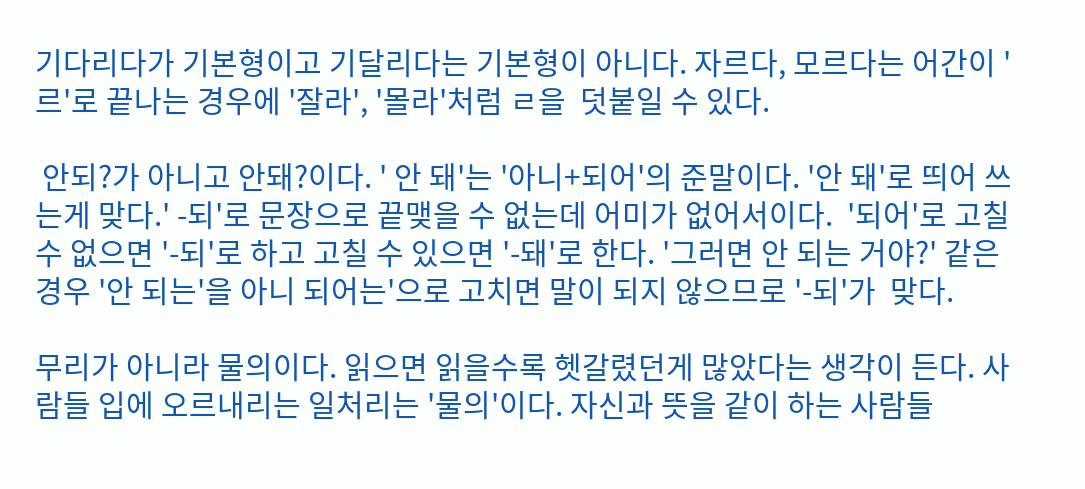기다리다가 기본형이고 기달리다는 기본형이 아니다. 자르다, 모르다는 어간이 '르'로 끝나는 경우에 '잘라', '몰라'처럼 ㄹ을  덧붙일 수 있다.

 안되?가 아니고 안돼?이다. ' 안 돼'는 '아니+되어'의 준말이다. '안 돼'로 띄어 쓰는게 맞다.' -되'로 문장으로 끝맺을 수 없는데 어미가 없어서이다.  '되어'로 고칠 수 없으면 '-되'로 하고 고칠 수 있으면 '-돼'로 한다. '그러면 안 되는 거야?' 같은 경우 '안 되는'을 아니 되어는'으로 고치면 말이 되지 않으므로 '-되'가  맞다.

무리가 아니라 물의이다. 읽으면 읽을수록 헷갈렸던게 많았다는 생각이 든다. 사람들 입에 오르내리는 일처리는 '물의'이다. 자신과 뜻을 같이 하는 사람들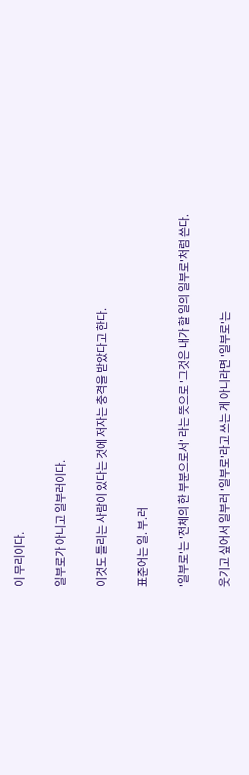이 무리이다.

일부로가 아니고 일부러이다.

이것도 틀리는 사람이 있다는 것에 저자는 충격을 받았다고 한다.

표준어는 일. 부.러

'일부로'는 '전체의 한 부분으로서' 라는 뜻으로 '그것은 내가 할 일의 일부로'처럼 쓴다.

웃기고 싶어서 일부러 '일부로'라고 쓰는 게 아니라면 '일부로'는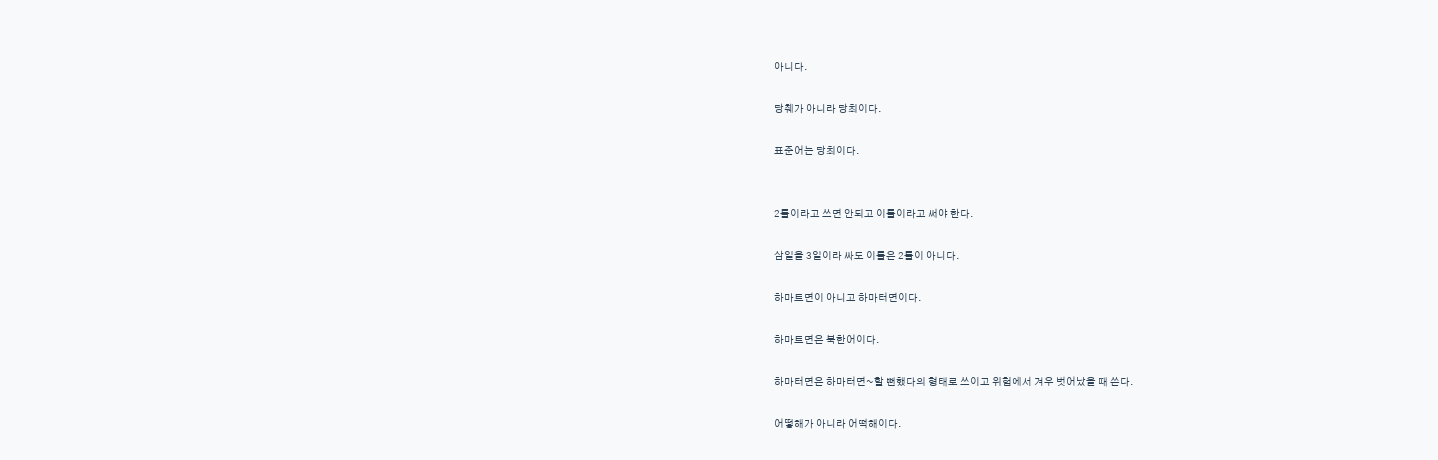아니다.

당췌가 아니라 당최이다.

표준어는 당최이다.


2틀이라고 쓰면 안되고 이틀이라고 써야 한다.

삼일을 3일이라 싸도 이틀은 2틀이 아니다.

하마트면이 아니고 하마터면이다.

하마트면은 북한어이다.

하마터면은 하마터면~할 뻔했다의 형태로 쓰이고 위험에서 겨우 벗어났을 때 쓴다.

어떻해가 아니라 어떡해이다.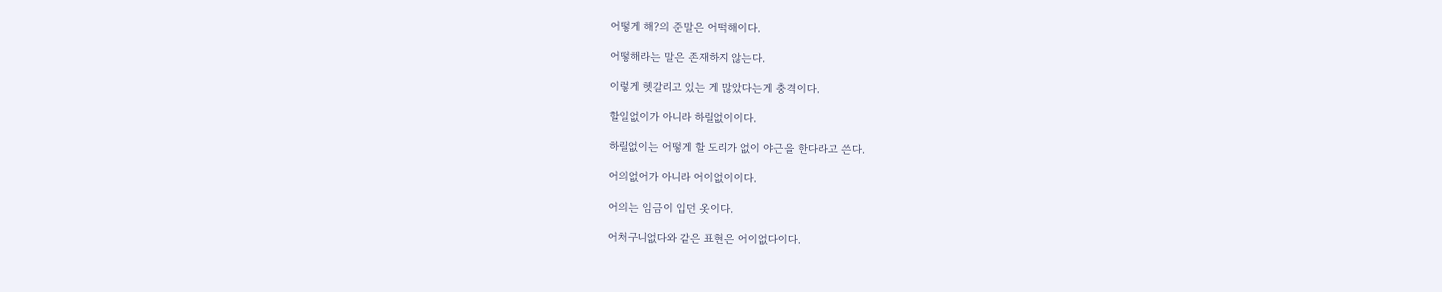어떻게 해?의 준말은 어떡해이다.

어떻해라는 말은 존재하지 않는다.

이렇게 헷갈리고 있는 게 많았다는게 충격이다.

할일없이가 아니라 하릴없이이다.

하릴없이는 어떻게 할 도리가 없이 야근을 한다라고 쓴다.

어의없어가 아니라 어이없이이다.

어의는 임금이 입던 옷이다.

어처구니없다와 같은 표현은 어이없다이다.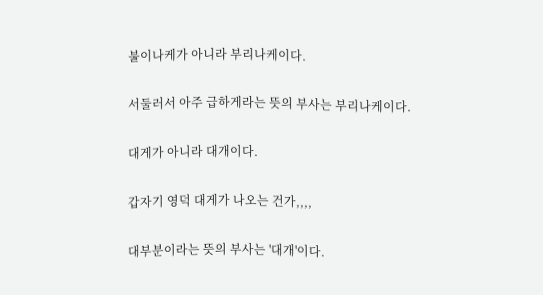불이나케가 아니라 부리나케이다.

서둘러서 아주 급하게라는 뜻의 부사는 부리나케이다.

대게가 아니라 대개이다.

갑자기 영덕 대게가 나오는 건가,,,,

대부분이라는 뜻의 부사는 '대개'이다.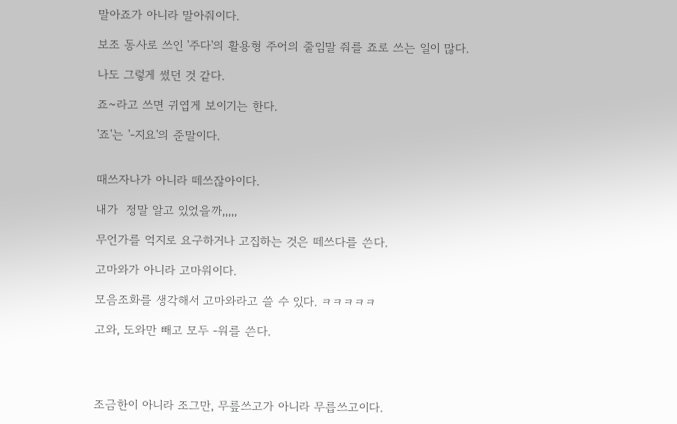말아죠가 아니라 말아줘이다.

보조 동사로 쓰인 '주다'의 활용형 주어의 줄임말 줘를 죠로 쓰는 일이 많다.

나도 그렇게 썼던 것 같다.

죠~라고 쓰면 귀엽게 보이기는 한다.

'죠'는 '-지요'의 준말이다.


때쓰자나가 아니라 떼쓰잖아이다.

내가  정말 알고 있었을까,,,,,

무언가를 억지로 요구하거나 고집하는 것은 떼쓰다를 쓴다.

고마와가 아니라 고마워이다.

모음조화를 생각해서 고마와라고 쓸 수 있다. ㅋㅋㅋㅋㅋ

고와, 도와만 빼고 모두 -워를 쓴다.




조금한이 아니라 조그만, 무릎쓰고가 아니라 무릅쓰고이다.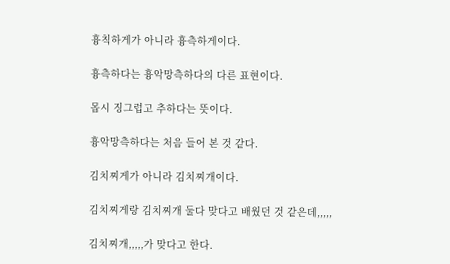흉칙하게가 아니라 흉측하게이다.

흉측하다는 흉악망측하다의 다른 표현이다.

몹시 징그럽고 추하다는 뜻이다.

흉악망측하다는 처음 들어 본 것 같다.

김치찌게가 아니라 김치찌개이다.

김치찌게랑 김치찌개 둘다 맞다고 배웠던 것 같은데,,,,,

김치찌개,,,,,가 맞다고 한다.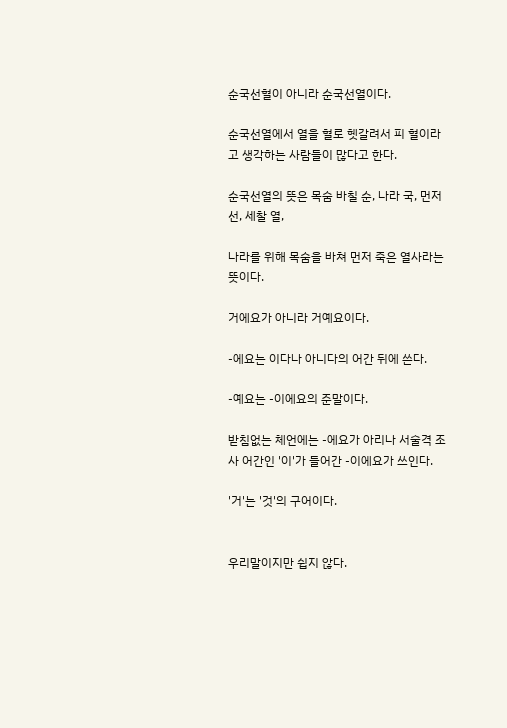순국선혈이 아니라 순국선열이다.

순국선열에서 열을 혈로 헷갈려서 피 혈이라고 생각하는 사람들이 많다고 한다.

순국선열의 뜻은 목숨 바칠 순, 나라 국, 먼저 선, 세찰 열,

나라를 위해 목숨을 바쳐 먼저 죽은 열사라는 뜻이다.

거에요가 아니라 거예요이다.

-에요는 이다나 아니다의 어간 뒤에 쓴다.

-예요는 -이에요의 준말이다.

받침없는 체언에는 -에요가 아리나 서술격 조사 어간인 '이'가 들어간 -이에요가 쓰인다.

'거'는 '것'의 구어이다.


우리말이지만 쉽지 않다.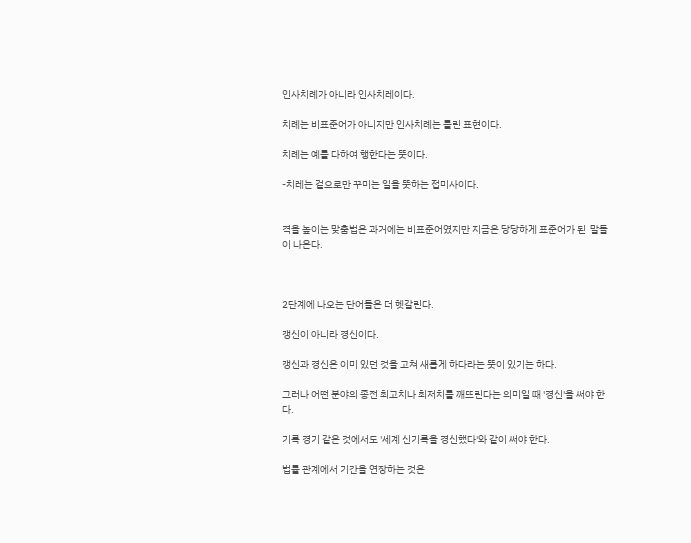인사치례가 아니라 인사치레이다.

치례는 비표준어가 아니지만 인사치례는 틀린 표현이다.

치례는 예를 다하여 행한다는 뜻이다.

-치레는 겉으로만 꾸미는 일을 뜻하는 접미사이다.


격을 높이는 맞춤법은 과거에는 비표준어였지만 지금은 당당하게 표준어가 된  말들이 나온다.



2단계에 나오는 단어들은 더 헷갈린다.

갱신이 아니라 경신이다.

갱신과 경신은 이미 있던 것을 고쳐 새롭게 하다라는 뜻이 있기는 하다.

그러나 어떤 분야의 종전 최고치나 최저치를 깨뜨린다는 의미일 때 '경신'을 써야 한다.

기록 경기 같은 것에서도 '세계 신기록을 경신했다'와 같이 써야 한다.

법률 관계에서 기간을 연장하는 것은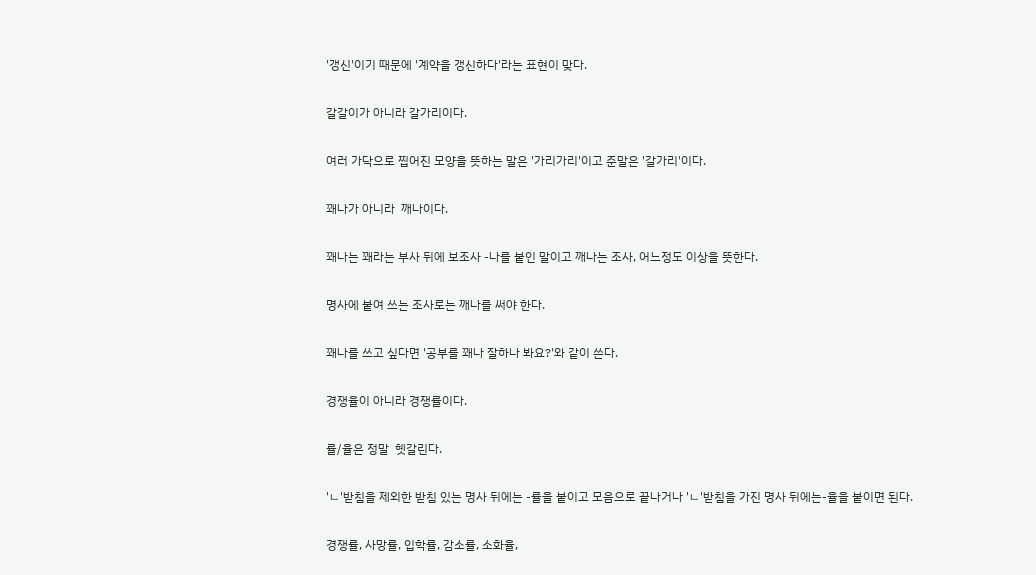'갱신'이기 때문에 '계약을 갱신하다'라는 표현이 맞다.

갈갈이가 아니라 갈가리이다.

여러 가닥으로 찝어진 모양을 뜻하는 말은 '가리가리'이고 준말은 '갈가리'이다.

꽤나가 아니라  깨나이다.

꽤나는 꽤라는 부사 뒤에 보조사 -나를 붙인 말이고 깨나는 조사, 어느정도 이상을 뜻한다.

명사에 붙여 쓰는 조사로는 깨나를 써야 한다.

꽤나를 쓰고 싶다면 '공부를 꽤나 잘하나 봐요?'와 같이 쓴다.

경쟁율이 아니라 경쟁률이다.

률/율은 정말  헷갈린다.

'ㄴ'받침을 제외한 받침 있는 명사 뒤에는 -률을 붙이고 모음으로 끝나거나 'ㄴ'받침을 가진 명사 뒤에는-율을 붙이면 된다.

경쟁률, 사망률, 입학률, 감소률, 소화율,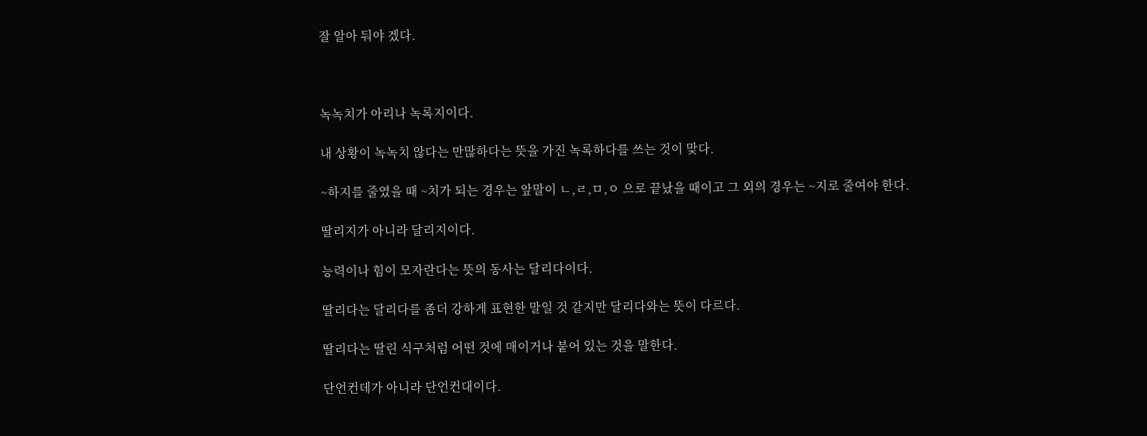잘 알아 둬야 겠다.



녹녹치가 아리나 녹록지이다.

내 상황이 녹녹치 않다는 만많하다는 뜻을 가진 녹록하다를 쓰는 것이 맞다.

~하지를 줄였을 때 ~치가 되는 경우는 앞말이 ㄴ,ㄹ,ㅁ,ㅇ 으로 끝났을 때이고 그 외의 경우는 ~지로 줄여야 한다.

딸리지가 아니라 달리지이다.

능력이나 힘이 모자란다는 뜻의 동사는 달리다이다.

딸리다는 달리다를 좀더 강하게 표현한 말일 것 같지만 달리다와는 뜻이 다르다.

딸리다는 딸린 식구처럼 어떤 것에 매이거나 붙어 있는 것을 말한다.

단언컨데가 아니라 단언컨대이다.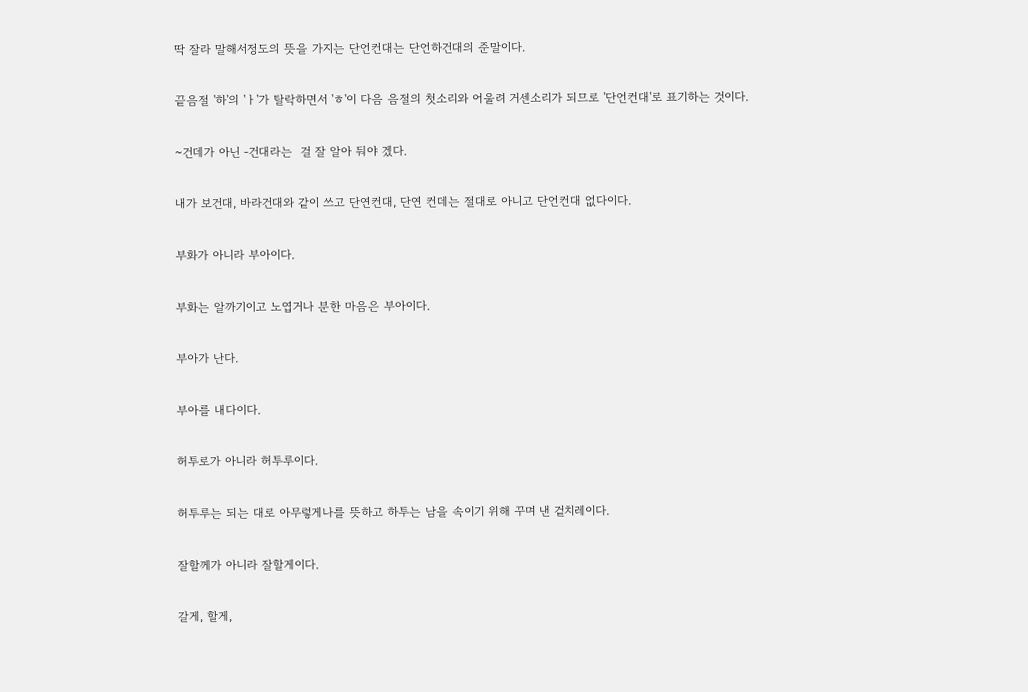딱 잘라 말해서정도의 뜻을 가지는 단언컨대는 단언하건대의 준말이다.

끝음절 '하'의 'ㅏ'가 탈락하면서 'ㅎ'이 다음 음절의 첫소리와 어울려 거센소리가 되므로 '단언컨대'로 표기하는 것이다.

~건데가 아닌 -건대라는  걸 잘 알아 둬야 겠다.

내가 보건대, 바라건대와 같이 쓰고 단연컨대, 단연 컨데는 절대로 아니고 단언컨대 없다이다.

부화가 아니라 부아이다.

부화는 알까기이고 노엽거나 분한 마음은 부아이다.

부아가 난다.

부아를 내다이다.

허투로가 아니라 허투루이다.

허투루는 되는 대로 아무렇게나를 뜻하고 하투는 남을 속이기 위해 꾸며 낸 겉치레이다.

잘할께가 아니라 잘할게이다.

갈게, 할게,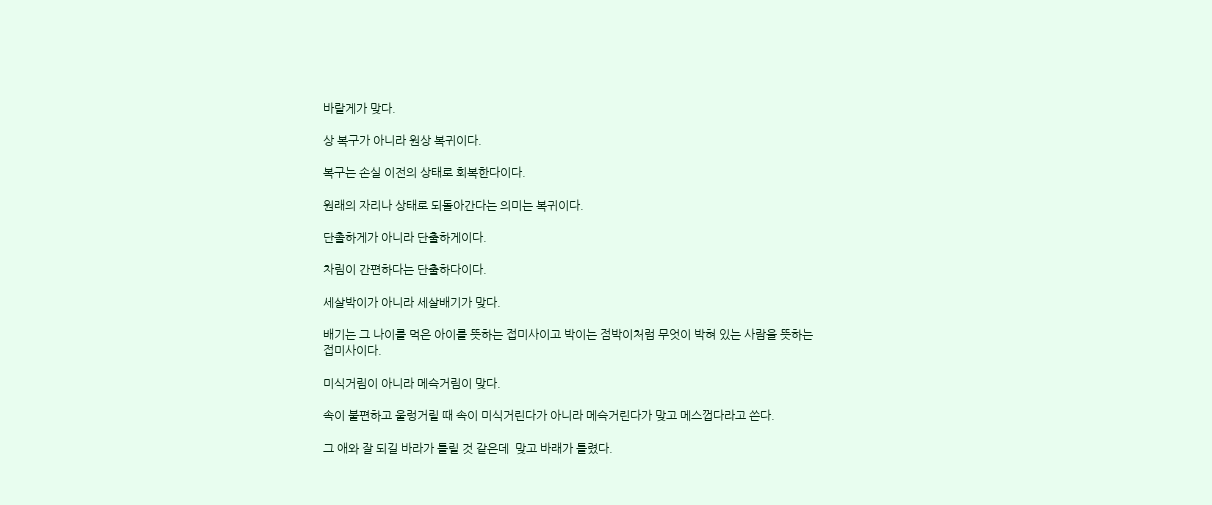바랄게가 맞다.

상 복구가 아니라 원상 복귀이다.

복구는 손실 이전의 상태로 회복한다이다.

원래의 자리나 상태로 되돌아간다는 의미는 복귀이다.

단촐하게가 아니라 단출하게이다.

차림이 간편하다는 단출하다이다.

세살박이가 아니라 세살배기가 맞다.

배기는 그 나이를 먹은 아이를 뜻하는 접미사이고 박이는 점박이처럼 무엇이 박혀 있는 사람을 뜻하는 접미사이다.

미식거림이 아니라 메슥거림이 맞다.

속이 불편하고 울렁거릴 때 속이 미식거린다가 아니라 메슥거린다가 맞고 메스껍다라고 쓴다.

그 애와 잘 되길 바라가 틀릴 것 같은데  맞고 바래가 틀렸다.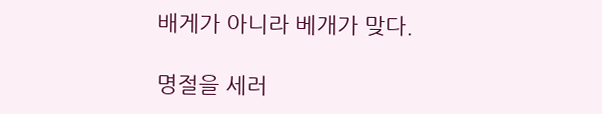배게가 아니라 베개가 맞다.

명절을 세러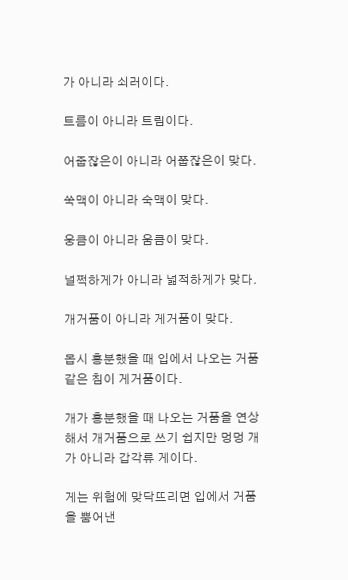가 아니라 쇠러이다.

트름이 아니라 트림이다.

어줍잖은이 아니라 어쭙잖은이 맞다.

쑥맥이 아니라 숙맥이 맞다.

웅큼이 아니라 움큼이 맞다.

널쩍하게가 아니라 넓적하게가 맞다.

개거품이 아니라 게거품이 맞다.

몹시 흥분했을 때 입에서 나오는 거품 같은 침이 게거품이다.

개가 흥분했을 때 나오는 거품을 연상해서 개거품으로 쓰기 쉽지만 멍멍 개가 아니라 갑각류 게이다.

게는 위험에 맞닥뜨리면 입에서 거품을 뿜어낸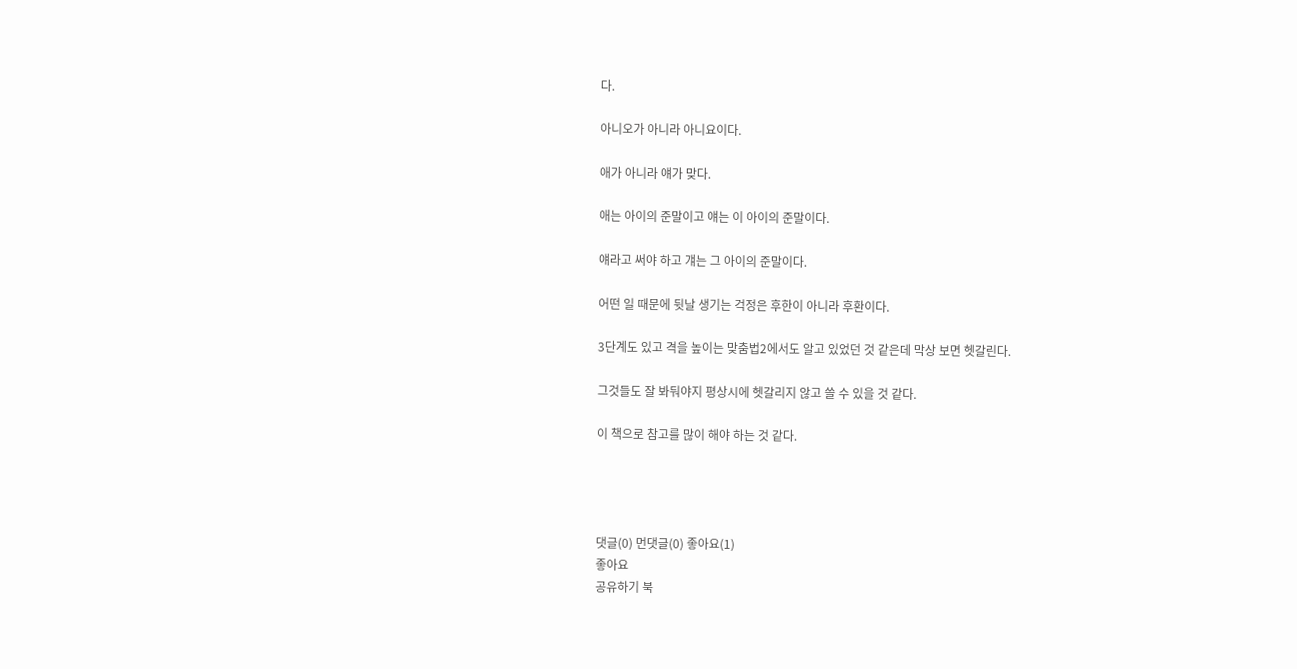다.

아니오가 아니라 아니요이다.

애가 아니라 얘가 맞다.

애는 아이의 준말이고 얘는 이 아이의 준말이다.

얘라고 써야 하고 걔는 그 아이의 준말이다.

어떤 일 때문에 뒷날 생기는 걱정은 후한이 아니라 후환이다.

3단계도 있고 격을 높이는 맞춤법2에서도 알고 있었던 것 같은데 막상 보면 헷갈린다.

그것들도 잘 봐둬야지 평상시에 헷갈리지 않고 쓸 수 있을 것 같다.

이 책으로 참고를 많이 해야 하는 것 같다.




댓글(0) 먼댓글(0) 좋아요(1)
좋아요
공유하기 북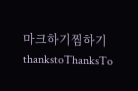마크하기찜하기 thankstoThanksTo